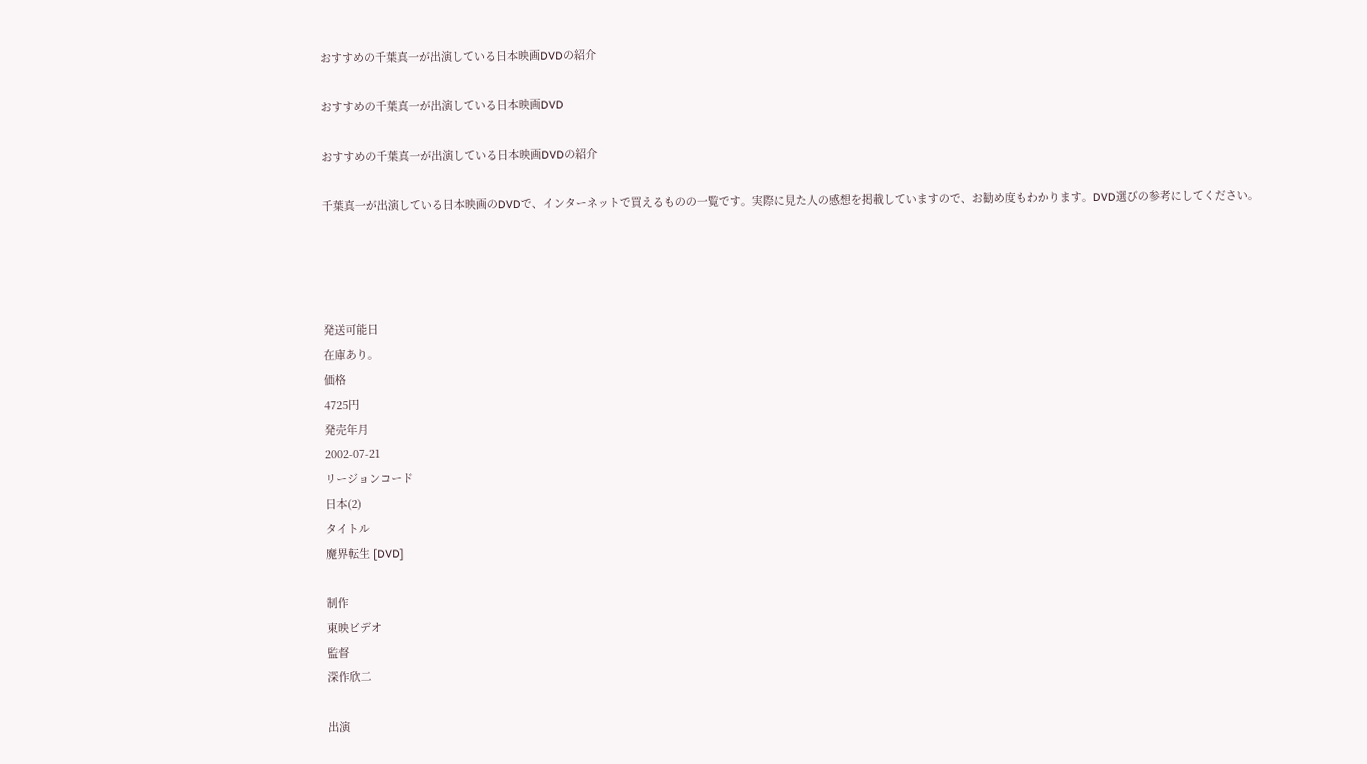おすすめの千葉真一が出演している日本映画DVDの紹介

おすすめの千葉真一が出演している日本映画DVD

おすすめの千葉真一が出演している日本映画DVDの紹介

千葉真一が出演している日本映画のDVDで、インターネットで買えるものの一覧です。実際に見た人の感想を掲載していますので、お勧め度もわかります。DVD選びの参考にしてください。




発送可能日
在庫あり。
価格
4725円
発売年月
2002-07-21
リージョンコード
日本(2)
タイトル
魔界転生 [DVD]

制作
東映ビデオ
監督
深作欣二

出演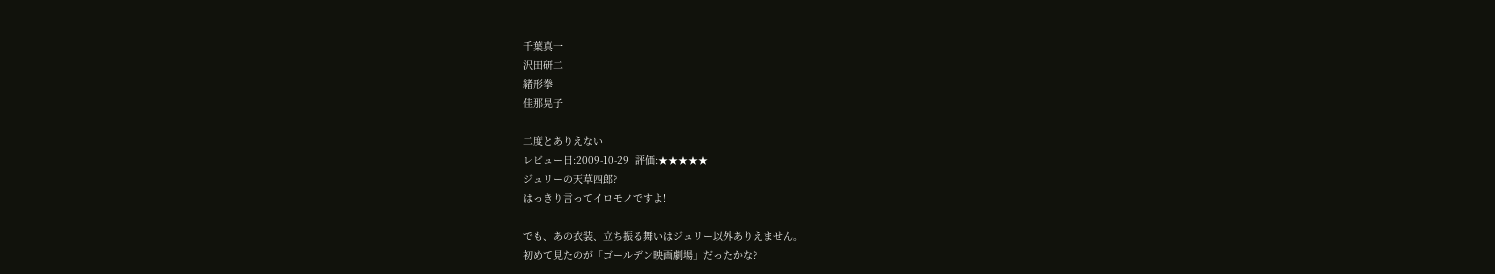千葉真一
沢田研二
緒形拳
佳那晃子

二度とありえない
レビュー日:2009-10-29  評価:★★★★★
ジュリーの天草四郎?
はっきり言ってイロモノですよ!

でも、あの衣装、立ち振る舞いはジュリー以外ありえません。
初めて見たのが「ゴールデン映画劇場」だったかな?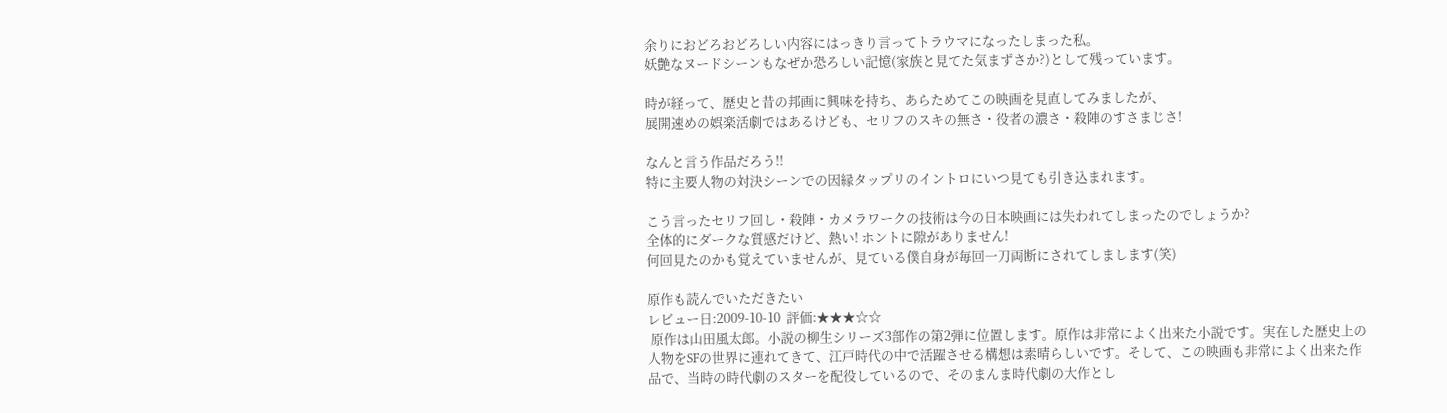余りにおどろおどろしい内容にはっきり言ってトラウマになったしまった私。
妖艶なヌードシーンもなぜか恐ろしい記憶(家族と見てた気まずさか?)として残っています。

時が経って、歴史と昔の邦画に興味を持ち、あらためてこの映画を見直してみましたが、
展開速めの娯楽活劇ではあるけども、セリフのスキの無さ・役者の濃さ・殺陣のすさまじさ!

なんと言う作品だろう!!
特に主要人物の対決シーンでの因縁タップリのイントロにいつ見ても引き込まれます。

こう言ったセリフ回し・殺陣・カメラワークの技術は今の日本映画には失われてしまったのでしょうか?
全体的にダークな質感だけど、熱い! ホントに隙がありません!
何回見たのかも覚えていませんが、見ている僕自身が毎回一刀両断にされてしまします(笑)

原作も読んでいただきたい
レビュー日:2009-10-10  評価:★★★☆☆
 原作は山田風太郎。小説の柳生シリーズ3部作の第2弾に位置します。原作は非常によく出来た小説です。実在した歴史上の人物をSFの世界に連れてきて、江戸時代の中で活躍させる構想は素晴らしいです。そして、この映画も非常によく出来た作品で、当時の時代劇のスターを配役しているので、そのまんま時代劇の大作とし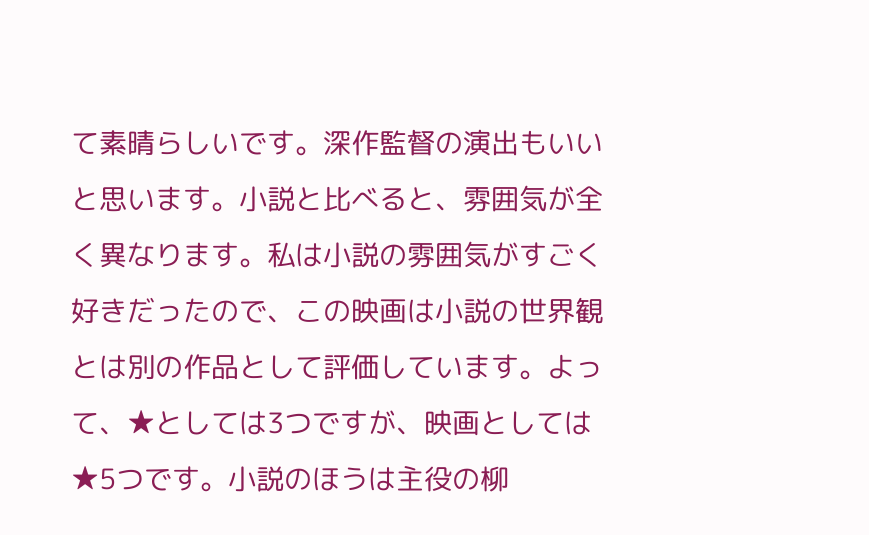て素晴らしいです。深作監督の演出もいいと思います。小説と比べると、雰囲気が全く異なります。私は小説の雰囲気がすごく好きだったので、この映画は小説の世界観とは別の作品として評価しています。よって、★としては3つですが、映画としては★5つです。小説のほうは主役の柳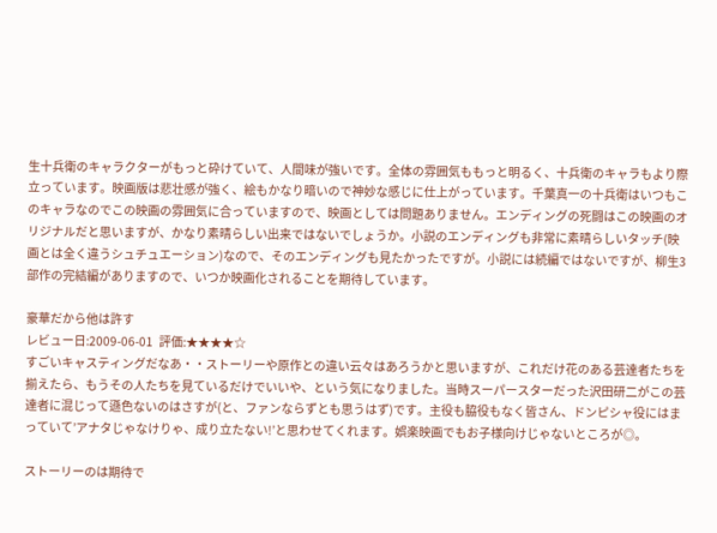生十兵衛のキャラクターがもっと砕けていて、人間味が強いです。全体の雰囲気ももっと明るく、十兵衛のキャラもより際立っています。映画版は悲壮感が強く、絵もかなり暗いので神妙な感じに仕上がっています。千葉真一の十兵衛はいつもこのキャラなのでこの映画の雰囲気に合っていますので、映画としては問題ありません。エンディングの死闘はこの映画のオリジナルだと思いますが、かなり素晴らしい出来ではないでしょうか。小説のエンディングも非常に素晴らしいタッチ(映画とは全く違うシュチュエーション)なので、そのエンディングも見たかったですが。小説には続編ではないですが、柳生3部作の完結編がありますので、いつか映画化されることを期待しています。

豪華だから他は許す
レビュー日:2009-06-01  評価:★★★★☆
すごいキャスティングだなあ・・ストーリーや原作との違い云々はあろうかと思いますが、これだけ花のある芸達者たちを揃えたら、もうその人たちを見ているだけでいいや、という気になりました。当時スーパースターだった沢田研二がこの芸達者に混じって遜色ないのはさすが(と、ファンならずとも思うはず)です。主役も脇役もなく皆さん、ドンピシャ役にはまっていて’アナタじゃなけりゃ、成り立たない!’と思わせてくれます。娯楽映画でもお子様向けじゃないところが◎。

ストーリーのは期待で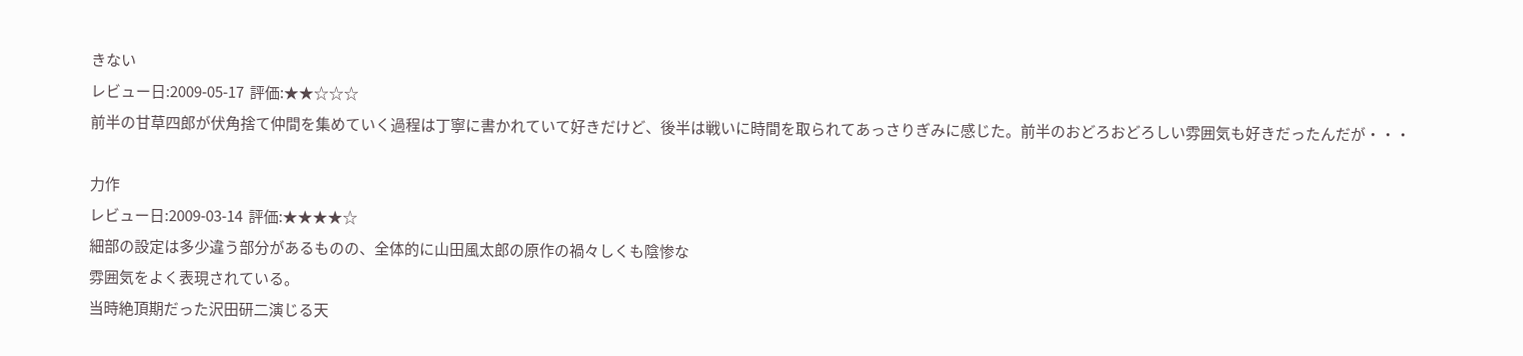きない
レビュー日:2009-05-17  評価:★★☆☆☆
前半の甘草四郎が伏角捨て仲間を集めていく過程は丁寧に書かれていて好きだけど、後半は戦いに時間を取られてあっさりぎみに感じた。前半のおどろおどろしい雰囲気も好きだったんだが・・・

力作
レビュー日:2009-03-14  評価:★★★★☆
細部の設定は多少違う部分があるものの、全体的に山田風太郎の原作の禍々しくも陰惨な
雰囲気をよく表現されている。
当時絶頂期だった沢田研二演じる天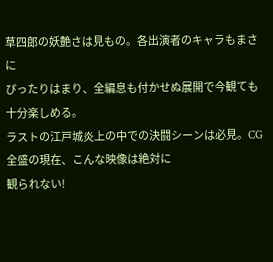草四郎の妖艶さは見もの。各出演者のキャラもまさに
ぴったりはまり、全編息も付かせぬ展開で今観ても十分楽しめる。
ラストの江戸城炎上の中での決闘シーンは必見。CG全盛の現在、こんな映像は絶対に
観られない!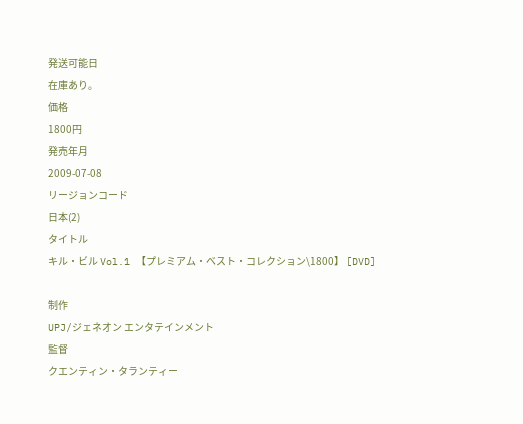発送可能日
在庫あり。
価格
1800円
発売年月
2009-07-08
リージョンコード
日本(2)
タイトル
キル・ビル Vol.1 【プレミアム・ベスト・コレクション\1800】 [DVD]

制作
UPJ/ジェネオン エンタテインメント
監督
クエンティン・タランティー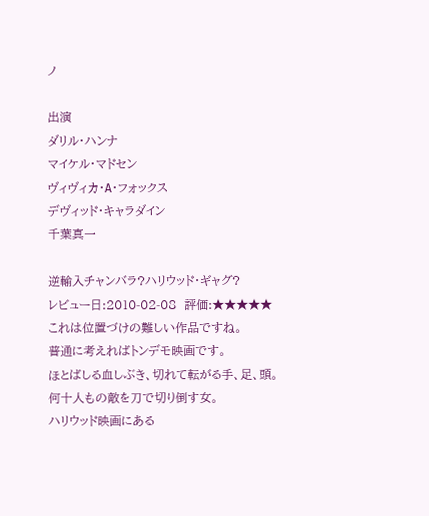ノ

出演
ダリル・ハンナ
マイケル・マドセン
ヴィヴィカ・A・フォックス
デヴィッド・キャラダイン
千葉真一

逆輸入チャンバラ?ハリウッド・ギャグ?
レビュー日:2010-02-08  評価:★★★★★
これは位置づけの難しい作品ですね。
普通に考えればトンデモ映画です。
ほとばしる血しぶき、切れて転がる手、足、頭。
何十人もの敵を刀で切り倒す女。
ハリウッド映画にある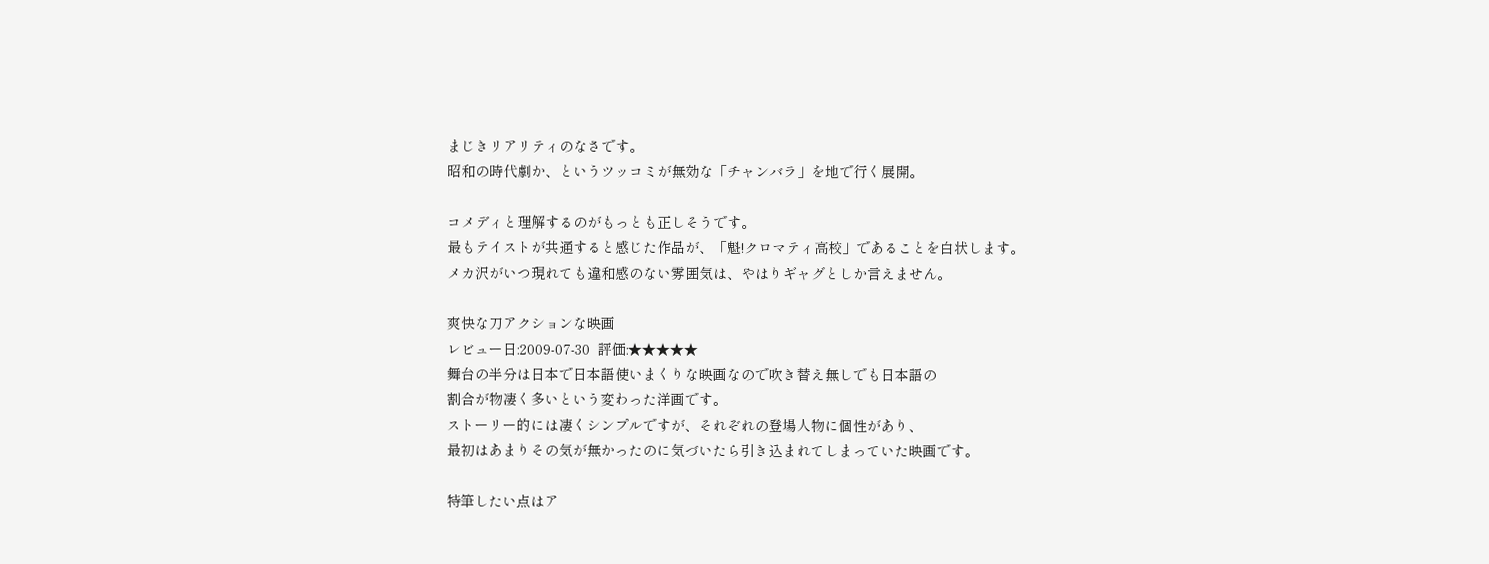まじきリアリティのなさです。
昭和の時代劇か、というツッコミが無効な「チャンバラ」を地で行く展開。

コメディと理解するのがもっとも正しそうです。
最もテイストが共通すると感じた作品が、「魁!クロマティ高校」であることを白状します。
メカ沢がいつ現れても違和感のない雰囲気は、やはりギャグとしか言えません。

爽快な刀アクションな映画
レビュー日:2009-07-30  評価:★★★★★
舞台の半分は日本で日本語使いまくりな映画なので吹き替え無しでも日本語の
割合が物凄く多いという変わった洋画です。
ストーリー的には凄くシンプルですが、それぞれの登場人物に個性があり、
最初はあまりその気が無かったのに気づいたら引き込まれてしまっていた映画です。

特筆したい点はア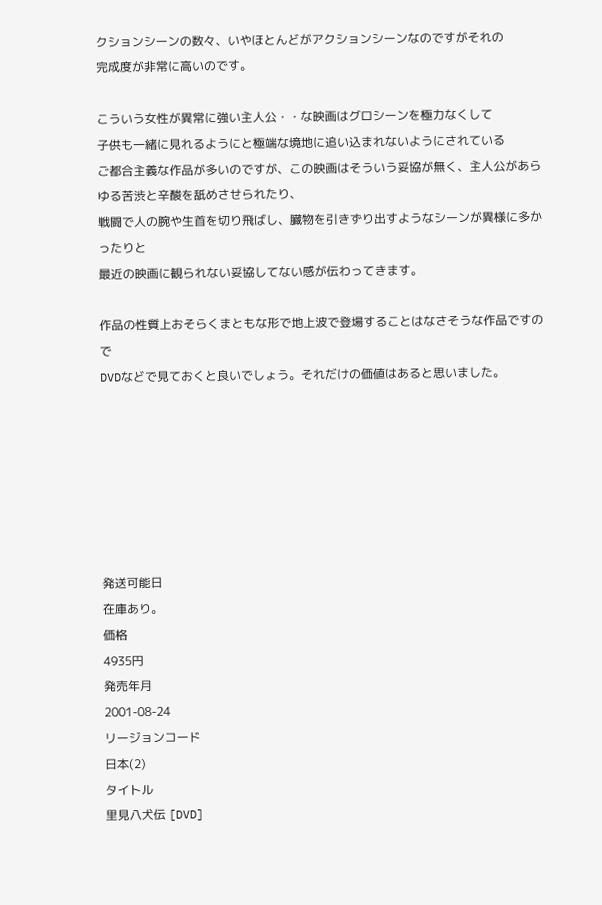クションシーンの数々、いやほとんどがアクションシーンなのですがそれの
完成度が非常に高いのです。

こういう女性が異常に強い主人公・・な映画はグロシーンを極力なくして
子供も一緒に見れるようにと極端な境地に追い込まれないようにされている
ご都合主義な作品が多いのですが、この映画はそういう妥協が無く、主人公があらゆる苦渋と辛酸を舐めさせられたり、
戦闘で人の腕や生首を切り飛ばし、臓物を引きずり出すようなシーンが異様に多かったりと
最近の映画に観られない妥協してない感が伝わってきます。

作品の性質上おそらくまともな形で地上波で登場することはなさそうな作品ですので
DVDなどで見ておくと良いでしょう。それだけの価値はあると思いました。







発送可能日
在庫あり。
価格
4935円
発売年月
2001-08-24
リージョンコード
日本(2)
タイトル
里見八犬伝 [DVD]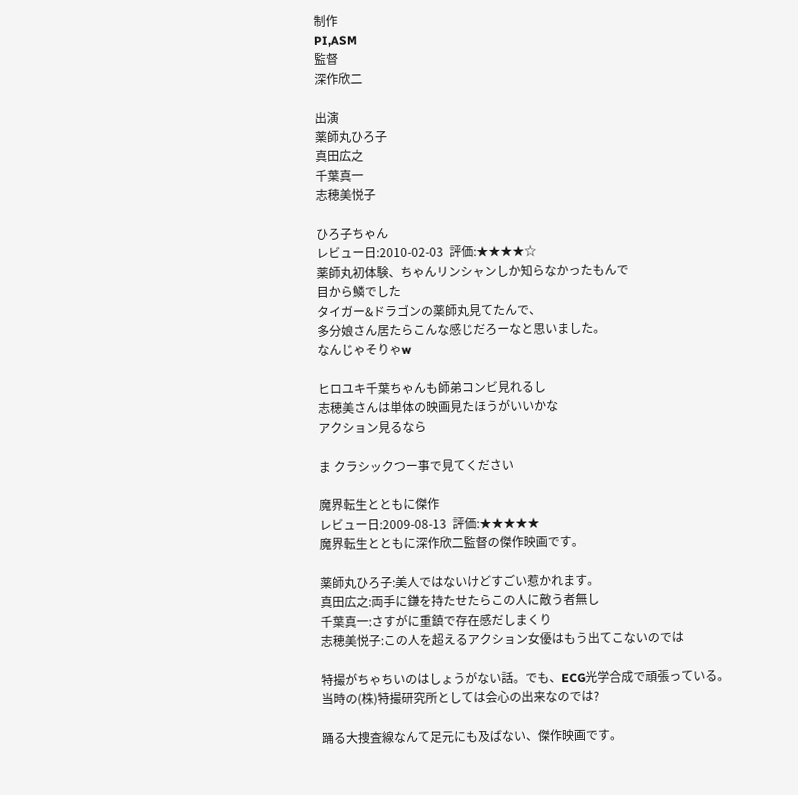制作
PI,ASM
監督
深作欣二

出演
薬師丸ひろ子
真田広之
千葉真一
志穂美悦子

ひろ子ちゃん
レビュー日:2010-02-03  評価:★★★★☆
薬師丸初体験、ちゃんリンシャンしか知らなかったもんで
目から鱗でした
タイガー&ドラゴンの薬師丸見てたんで、
多分娘さん居たらこんな感じだろーなと思いました。
なんじゃそりゃw

ヒロユキ千葉ちゃんも師弟コンビ見れるし
志穂美さんは単体の映画見たほうがいいかな
アクション見るなら

ま クラシックつー事で見てください

魔界転生とともに傑作
レビュー日:2009-08-13  評価:★★★★★
魔界転生とともに深作欣二監督の傑作映画です。

薬師丸ひろ子:美人ではないけどすごい惹かれます。
真田広之:両手に鎌を持たせたらこの人に敵う者無し
千葉真一:さすがに重鎮で存在感だしまくり
志穂美悦子:この人を超えるアクション女優はもう出てこないのでは

特撮がちゃちいのはしょうがない話。でも、ECG光学合成で頑張っている。
当時の(株)特撮研究所としては会心の出来なのでは?

踊る大捜査線なんて足元にも及ばない、傑作映画です。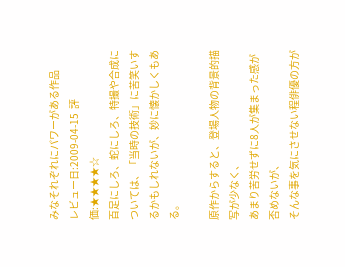みなそれぞれにパワーがある作品
レビュー日:2009-04-15  評価:★★★★☆
百足にしろ、蛇にしろ、特撮や合成については、「当時の技術」に苦笑いするかもしれないが、妙に懐かしくもある。

原作からすると、登場人物の背景的描写が少なく、
あまり苦労せずに8人が集まった感が否めないが、
そんな事を気にさせない程俳優の方が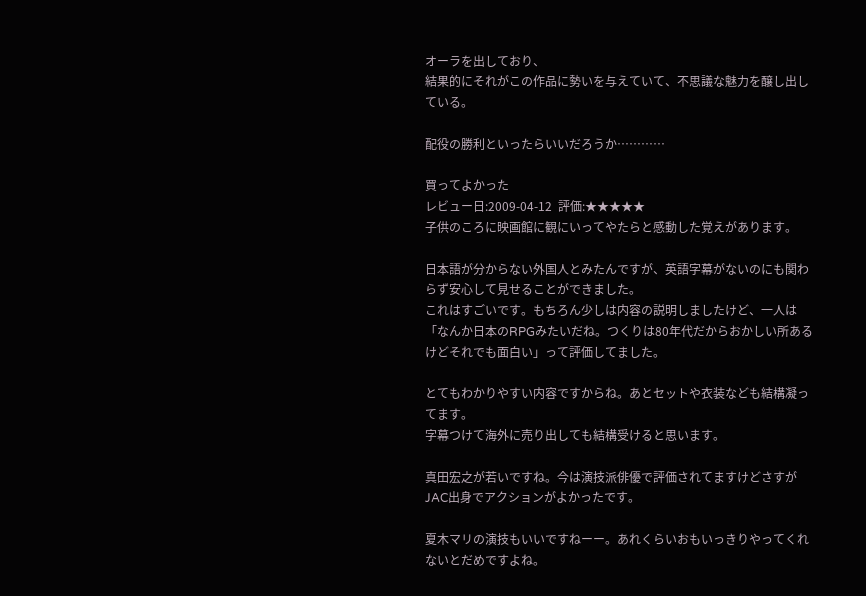オーラを出しており、
結果的にそれがこの作品に勢いを与えていて、不思議な魅力を醸し出している。

配役の勝利といったらいいだろうか…………

買ってよかった
レビュー日:2009-04-12  評価:★★★★★
子供のころに映画館に観にいってやたらと感動した覚えがあります。

日本語が分からない外国人とみたんですが、英語字幕がないのにも関わらず安心して見せることができました。
これはすごいです。もちろん少しは内容の説明しましたけど、一人は「なんか日本のRPGみたいだね。つくりは80年代だからおかしい所あるけどそれでも面白い」って評価してました。

とてもわかりやすい内容ですからね。あとセットや衣装なども結構凝ってます。
字幕つけて海外に売り出しても結構受けると思います。

真田宏之が若いですね。今は演技派俳優で評価されてますけどさすがJAC出身でアクションがよかったです。

夏木マリの演技もいいですねーー。あれくらいおもいっきりやってくれないとだめですよね。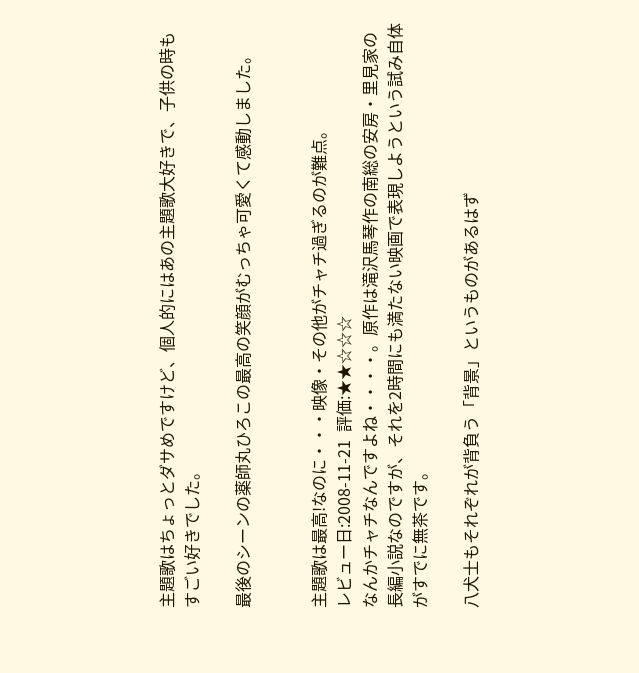主題歌はちょっとダサめですけど、個人的にはあの主題歌大好きで、子供の時もすごい好きでした。

最後のシーンの薬師丸ひろこの最高の笑顔がむっちゃ可愛くて感動しました。


主題歌は最高!なのに・・・映像・その他がチャチ過ぎるのが難点。
レビュー日:2008-11-21  評価:★★☆☆☆
なんかチャチなんですよね・・・・。原作は滝沢馬琴作の南総の安房・里見家の長編小説なのですが、それを2時間にも満たない映画で表現しようという試み自体がすでに無茶です。

八犬士もそれぞれが背負う「背景」というものがあるはず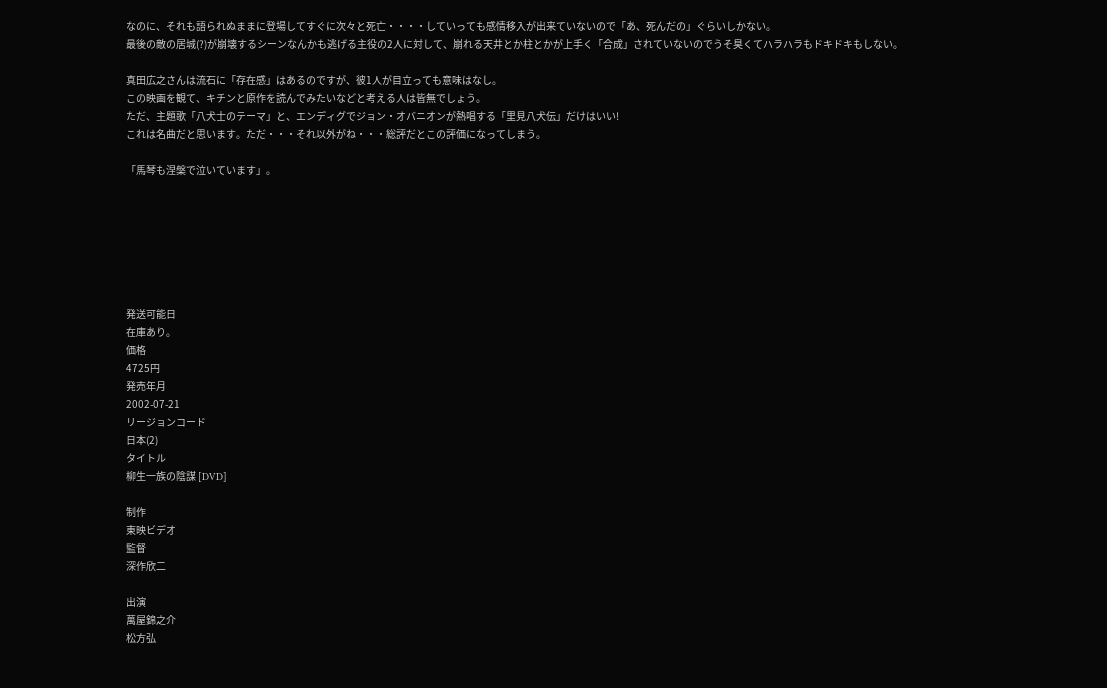なのに、それも語られぬままに登場してすぐに次々と死亡・・・・していっても感情移入が出来ていないので「あ、死んだの」ぐらいしかない。
最後の敵の居城(?)が崩壊するシーンなんかも逃げる主役の2人に対して、崩れる天井とか柱とかが上手く「合成」されていないのでうそ臭くてハラハラもドキドキもしない。

真田広之さんは流石に「存在感」はあるのですが、彼1人が目立っても意味はなし。
この映画を観て、キチンと原作を読んでみたいなどと考える人は皆無でしょう。
ただ、主題歌「八犬士のテーマ」と、エンディグでジョン・オバニオンが熱唱する「里見八犬伝」だけはいい!
これは名曲だと思います。ただ・・・それ以外がね・・・総評だとこの評価になってしまう。

「馬琴も涅槃で泣いています」。







発送可能日
在庫あり。
価格
4725円
発売年月
2002-07-21
リージョンコード
日本(2)
タイトル
柳生一族の陰謀 [DVD]

制作
東映ビデオ
監督
深作欣二

出演
萬屋錦之介
松方弘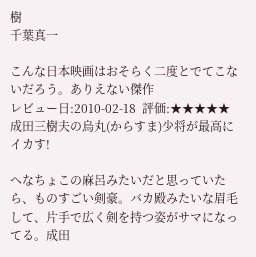樹
千葉真一

こんな日本映画はおそらく二度とでてこないだろう。ありえない傑作
レビュー日:2010-02-18  評価:★★★★★
成田三樹夫の烏丸(からすま)少将が最高にイカす!

へなちょこの麻呂みたいだと思っていたら、ものすごい剣豪。バカ殿みたいな眉毛して、片手で広く剣を持つ姿がサマになってる。成田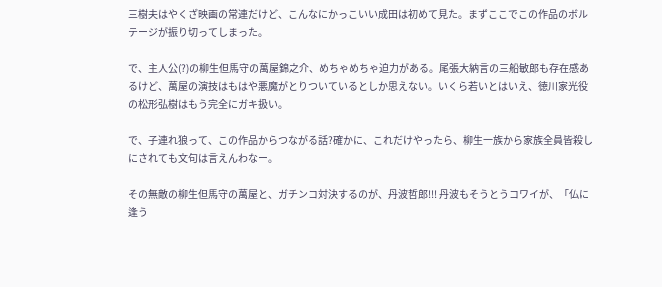三樹夫はやくざ映画の常連だけど、こんなにかっこいい成田は初めて見た。まずここでこの作品のボルテージが振り切ってしまった。

で、主人公(?)の柳生但馬守の萬屋錦之介、めちゃめちゃ迫力がある。尾張大納言の三船敏郎も存在感あるけど、萬屋の演技はもはや悪魔がとりついているとしか思えない。いくら若いとはいえ、徳川家光役の松形弘樹はもう完全にガキ扱い。

で、子連れ狼って、この作品からつながる話?確かに、これだけやったら、柳生一族から家族全員皆殺しにされても文句は言えんわなー。

その無敵の柳生但馬守の萬屋と、ガチンコ対決するのが、丹波哲郎!!! 丹波もそうとうコワイが、「仏に逢う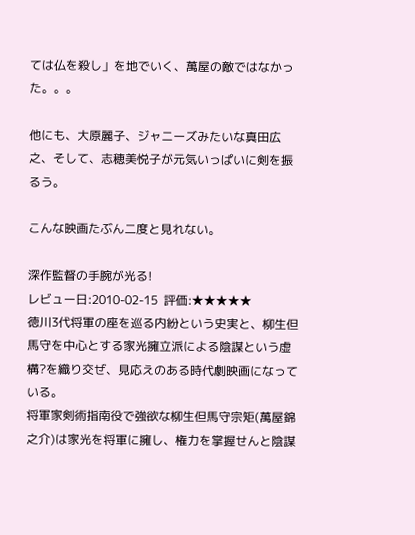ては仏を殺し」を地でいく、萬屋の敵ではなかった。。。

他にも、大原麗子、ジャニーズみたいな真田広之、そして、志穂美悦子が元気いっぱいに剣を振るう。

こんな映画たぶん二度と見れない。

深作監督の手腕が光る!
レビュー日:2010-02-15  評価:★★★★★
徳川3代将軍の座を巡る内紛という史実と、柳生但馬守を中心とする家光擁立派による陰謀という虚構?を織り交ぜ、見応えのある時代劇映画になっている。
将軍家剣術指南役で強欲な柳生但馬守宗矩(萬屋錦之介)は家光を将軍に擁し、権力を掌握せんと陰謀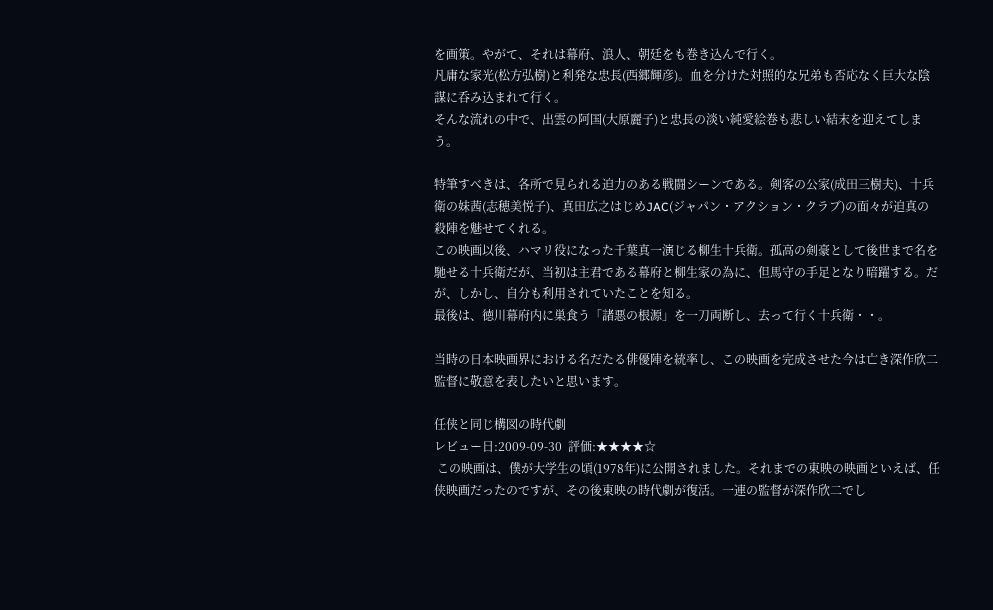を画策。やがて、それは幕府、浪人、朝廷をも巻き込んで行く。
凡庸な家光(松方弘樹)と利発な忠長(西郷輝彦)。血を分けた対照的な兄弟も否応なく巨大な陰謀に呑み込まれて行く。
そんな流れの中で、出雲の阿国(大原麗子)と忠長の淡い純愛絵巻も悲しい結末を迎えてしまう。

特筆すべきは、各所で見られる迫力のある戦闘シーンである。剣客の公家(成田三樹夫)、十兵衛の妹茜(志穂美悦子)、真田広之はじめJAC(ジャパン・アクション・クラブ)の面々が迫真の殺陣を魅せてくれる。
この映画以後、ハマリ役になった千葉真一演じる柳生十兵衛。孤高の剣豪として後世まで名を馳せる十兵衛だが、当初は主君である幕府と柳生家の為に、但馬守の手足となり暗躍する。だが、しかし、自分も利用されていたことを知る。
最後は、徳川幕府内に巣食う「諸悪の根源」を一刀両断し、去って行く十兵衛・・。

当時の日本映画界における名だたる俳優陣を統率し、この映画を完成させた今は亡き深作欣二監督に敬意を表したいと思います。

任侠と同じ構図の時代劇
レビュー日:2009-09-30  評価:★★★★☆
 この映画は、僕が大学生の頃(1978年)に公開されました。それまでの東映の映画といえば、任侠映画だったのですが、その後東映の時代劇が復活。一連の監督が深作欣二でし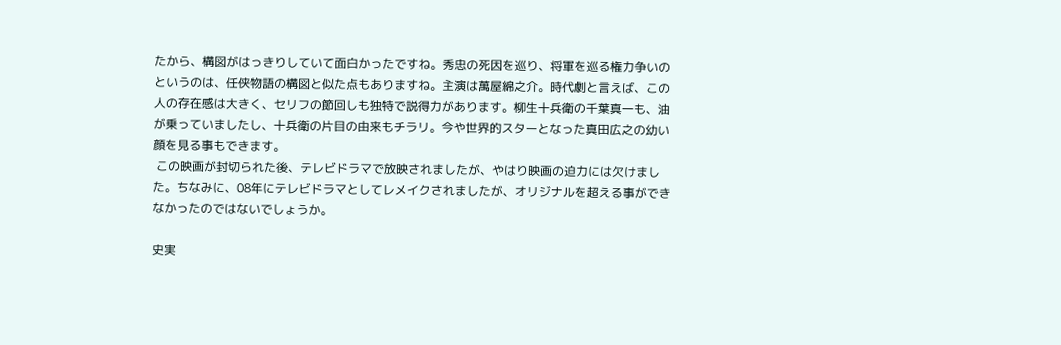たから、構図がはっきりしていて面白かったですね。秀忠の死因を巡り、将軍を巡る権力争いのというのは、任侠物語の構図と似た点もありますね。主演は萬屋綿之介。時代劇と言えば、この人の存在感は大きく、セリフの節回しも独特で説得力があります。柳生十兵衛の千葉真一も、油が乗っていましたし、十兵衛の片目の由来もチラリ。今や世界的スターとなった真田広之の幼い顔を見る事もできます。
 この映画が封切られた後、テレビドラマで放映されましたが、やはり映画の迫力には欠けました。ちなみに、08年にテレビドラマとしてレメイクされましたが、オリジナルを超える事ができなかったのではないでしょうか。

史実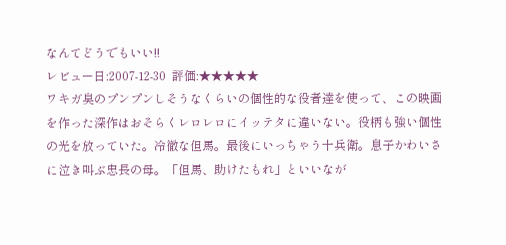なんてどうでもいい!!
レビュー日:2007-12-30  評価:★★★★★
ワキガ臭のプンプンしそうなくらいの個性的な役者達を使って、この映画を作った深作はおそらくレロレロにイッテタに違いない。役柄も強い個性の光を放っていた。冷徹な但馬。最後にいっちゃう十兵衛。息子かわいさに泣き叫ぶ忠長の母。「但馬、助けたもれ」といいなが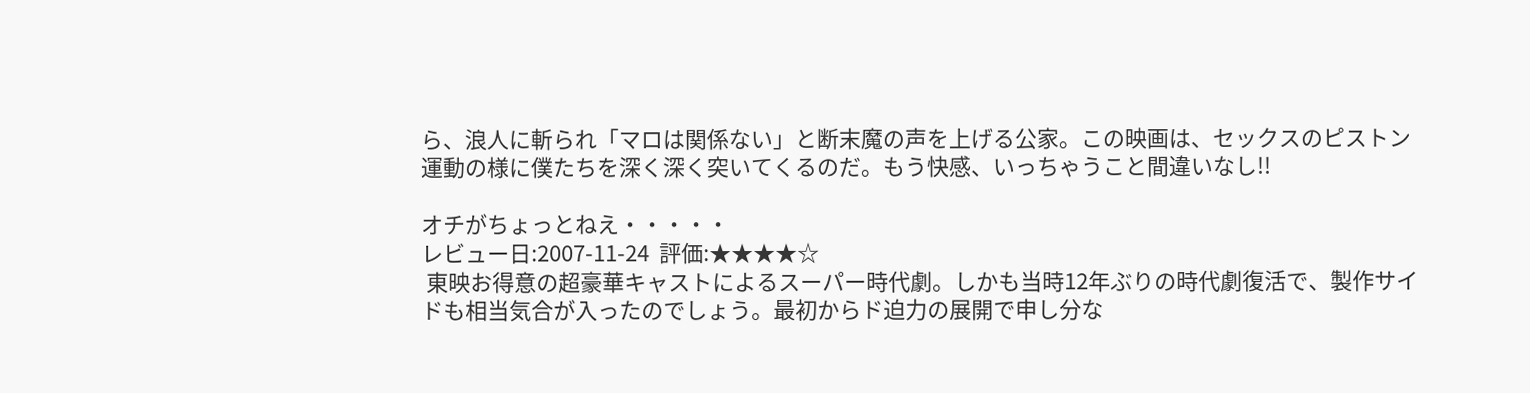ら、浪人に斬られ「マロは関係ない」と断末魔の声を上げる公家。この映画は、セックスのピストン運動の様に僕たちを深く深く突いてくるのだ。もう快感、いっちゃうこと間違いなし!!

オチがちょっとねえ・・・・・
レビュー日:2007-11-24  評価:★★★★☆
 東映お得意の超豪華キャストによるスーパー時代劇。しかも当時12年ぶりの時代劇復活で、製作サイドも相当気合が入ったのでしょう。最初からド迫力の展開で申し分な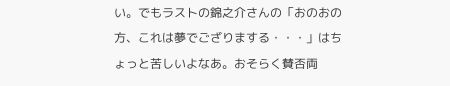い。でもラストの錦之介さんの「おのおの方、これは夢でござりまする・・・」はちょっと苦しいよなあ。おそらく賛否両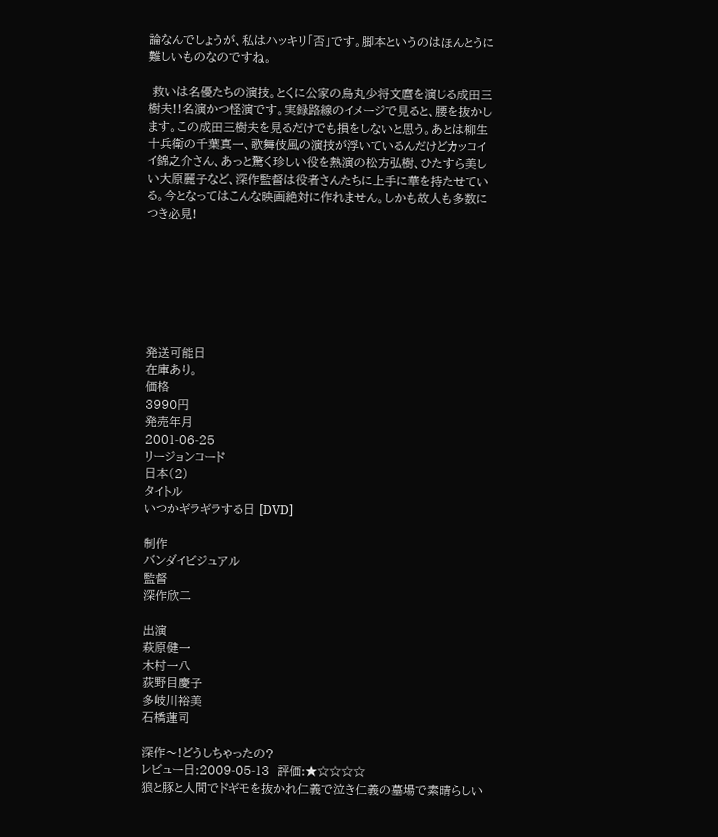論なんでしょうが、私はハッキリ「否」です。脚本というのはほんとうに難しいものなのですね。

 救いは名優たちの演技。とくに公家の烏丸少将文麿を演じる成田三樹夫!!名演かつ怪演です。実録路線のイメージで見ると、腰を抜かします。この成田三樹夫を見るだけでも損をしないと思う。あとは柳生十兵衛の千葉真一、歌舞伎風の演技が浮いているんだけどカッコイイ錦之介さん、あっと驚く珍しい役を熱演の松方弘樹、ひたすら美しい大原麗子など、深作監督は役者さんたちに上手に華を持たせている。今となってはこんな映画絶対に作れません。しかも故人も多数につき必見!







発送可能日
在庫あり。
価格
3990円
発売年月
2001-06-25
リージョンコード
日本(2)
タイトル
いつかギラギラする日 [DVD]

制作
バンダイビジュアル
監督
深作欣二

出演
萩原健一
木村一八
荻野目慶子
多岐川裕美
石橋蓮司

深作〜!どうしちゃったの?
レビュー日:2009-05-13  評価:★☆☆☆☆
狼と豚と人間でドギモを抜かれ仁義で泣き仁義の墓場で素晴らしい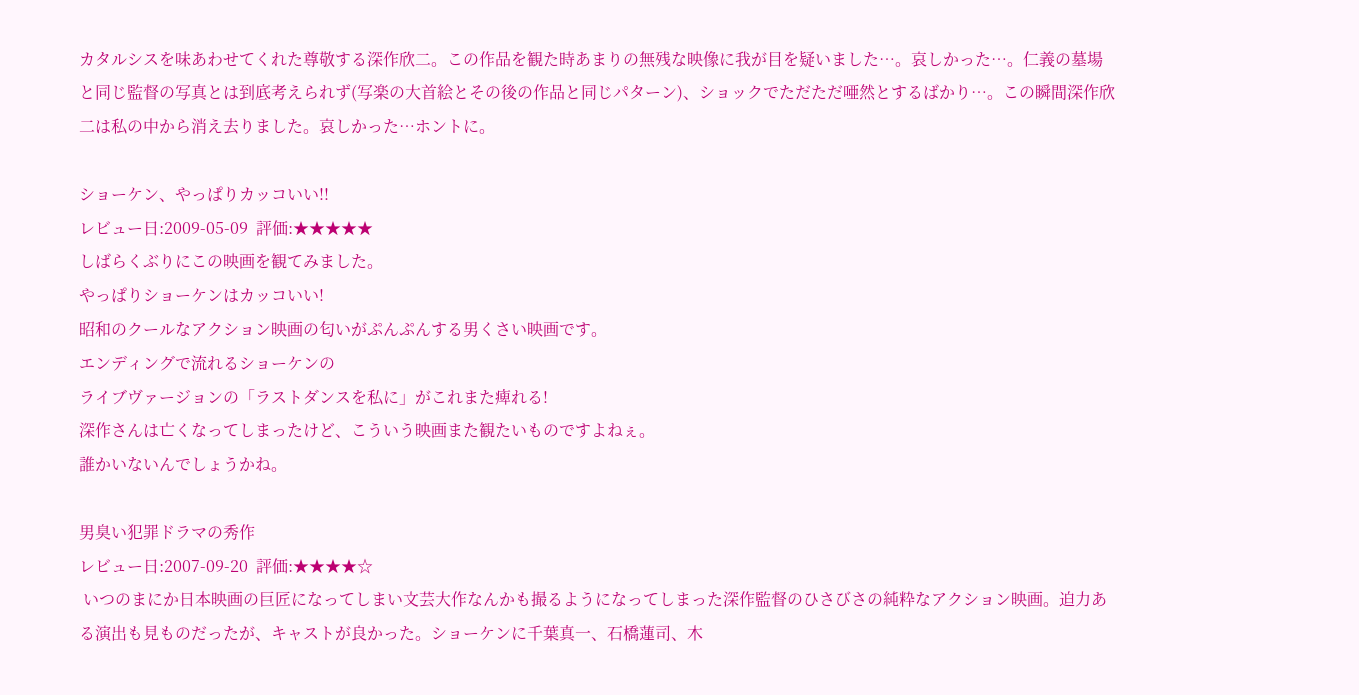カタルシスを味あわせてくれた尊敬する深作欣二。この作品を観た時あまりの無残な映像に我が目を疑いました…。哀しかった…。仁義の墓場と同じ監督の写真とは到底考えられず(写楽の大首絵とその後の作品と同じパターン)、ショックでただただ唖然とするばかり…。この瞬間深作欣二は私の中から消え去りました。哀しかった…ホントに。

ショーケン、やっぱりカッコいい!!
レビュー日:2009-05-09  評価:★★★★★
しばらくぶりにこの映画を観てみました。
やっぱりショーケンはカッコいい!
昭和のクールなアクション映画の匂いがぷんぷんする男くさい映画です。
エンディングで流れるショーケンの
ライブヴァージョンの「ラストダンスを私に」がこれまた痺れる!
深作さんは亡くなってしまったけど、こういう映画また観たいものですよねぇ。
誰かいないんでしょうかね。

男臭い犯罪ドラマの秀作
レビュー日:2007-09-20  評価:★★★★☆
 いつのまにか日本映画の巨匠になってしまい文芸大作なんかも撮るようになってしまった深作監督のひさびさの純粋なアクション映画。迫力ある演出も見ものだったが、キャストが良かった。ショーケンに千葉真一、石橋蓮司、木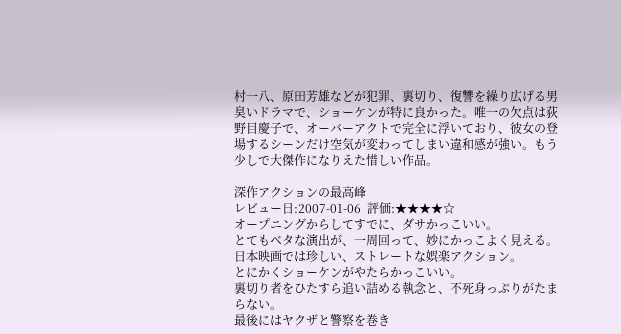村一八、原田芳雄などが犯罪、裏切り、復讐を繰り広げる男臭いドラマで、ショーケンが特に良かった。唯一の欠点は荻野目慶子で、オーバーアクトで完全に浮いており、彼女の登場するシーンだけ空気が変わってしまい違和感が強い。もう少しで大傑作になりえた惜しい作品。

深作アクションの最高峰
レビュー日:2007-01-06  評価:★★★★☆
オープニングからしてすでに、ダサかっこいい。
とてもベタな演出が、一周回って、妙にかっこよく見える。
日本映画では珍しい、ストレートな娯楽アクション。
とにかくショーケンがやたらかっこいい。
裏切り者をひたすら追い詰める執念と、不死身っぷりがたまらない。
最後にはヤクザと警察を巻き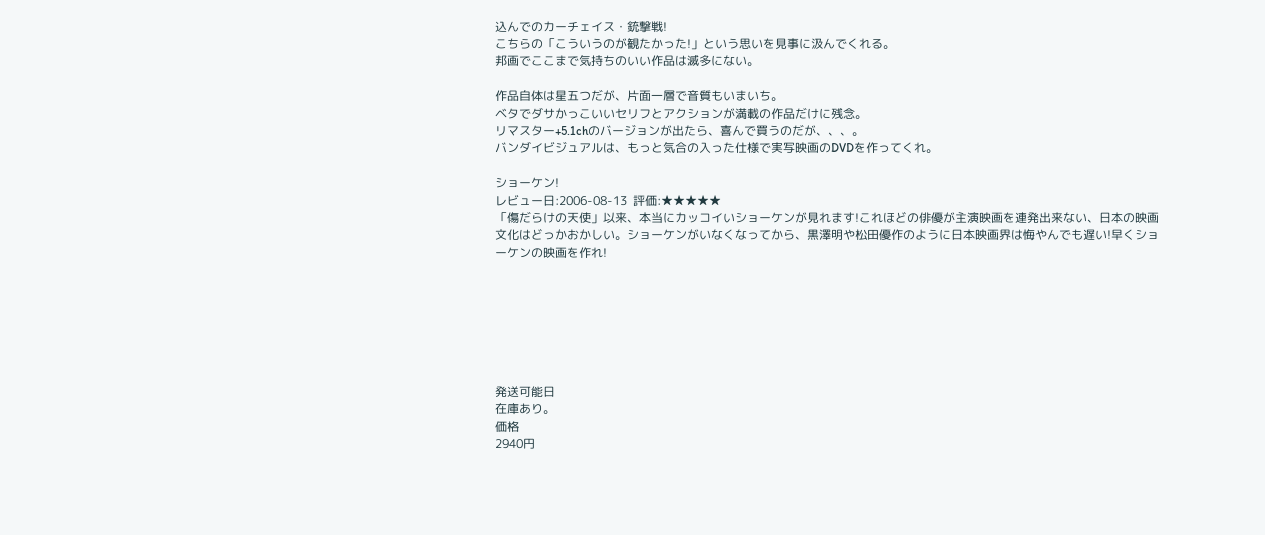込んでのカーチェイス・銃撃戦!
こちらの「こういうのが観たかった!」という思いを見事に汲んでくれる。
邦画でここまで気持ちのいい作品は滅多にない。

作品自体は星五つだが、片面一層で音質もいまいち。
ベタでダサかっこいいセリフとアクションが満載の作品だけに残念。
リマスター+5.1chのバージョンが出たら、喜んで買うのだが、、、。
バンダイビジュアルは、もっと気合の入った仕様で実写映画のDVDを作ってくれ。

ショーケン!
レビュー日:2006-08-13  評価:★★★★★
「傷だらけの天使」以来、本当にカッコイいショーケンが見れます!これほどの俳優が主演映画を連発出来ない、日本の映画文化はどっかおかしい。ショーケンがいなくなってから、黒澤明や松田優作のように日本映画界は悔やんでも遅い!早くショーケンの映画を作れ!







発送可能日
在庫あり。
価格
2940円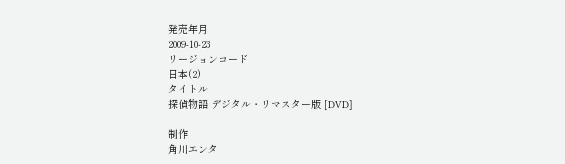発売年月
2009-10-23
リージョンコード
日本(2)
タイトル
探偵物語 デジタル・リマスター版 [DVD]

制作
角川エンタ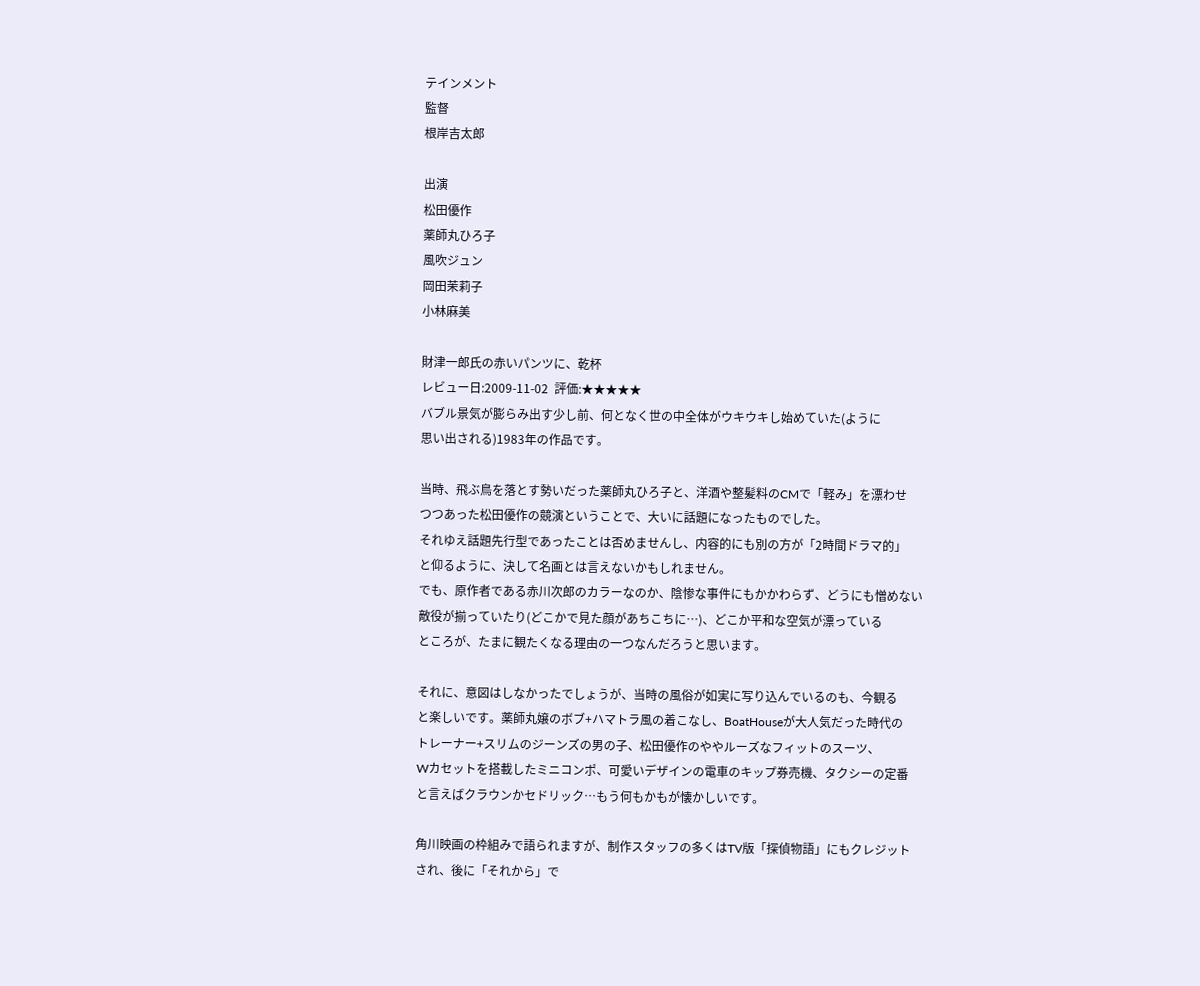テインメント
監督
根岸吉太郎

出演
松田優作
薬師丸ひろ子
風吹ジュン
岡田茉莉子
小林麻美

財津一郎氏の赤いパンツに、乾杯
レビュー日:2009-11-02  評価:★★★★★
バブル景気が膨らみ出す少し前、何となく世の中全体がウキウキし始めていた(ように
思い出される)1983年の作品です。

当時、飛ぶ鳥を落とす勢いだった薬師丸ひろ子と、洋酒や整髪料のCMで「軽み」を漂わせ
つつあった松田優作の競演ということで、大いに話題になったものでした。
それゆえ話題先行型であったことは否めませんし、内容的にも別の方が「2時間ドラマ的」
と仰るように、決して名画とは言えないかもしれません。
でも、原作者である赤川次郎のカラーなのか、陰惨な事件にもかかわらず、どうにも憎めない
敵役が揃っていたり(どこかで見た顔があちこちに…)、どこか平和な空気が漂っている
ところが、たまに観たくなる理由の一つなんだろうと思います。

それに、意図はしなかったでしょうが、当時の風俗が如実に写り込んでいるのも、今観る
と楽しいです。薬師丸嬢のボブ+ハマトラ風の着こなし、BoatHouseが大人気だった時代の
トレーナー+スリムのジーンズの男の子、松田優作のややルーズなフィットのスーツ、
Wカセットを搭載したミニコンポ、可愛いデザインの電車のキップ券売機、タクシーの定番
と言えばクラウンかセドリック…もう何もかもが懐かしいです。

角川映画の枠組みで語られますが、制作スタッフの多くはTV版「探偵物語」にもクレジット
され、後に「それから」で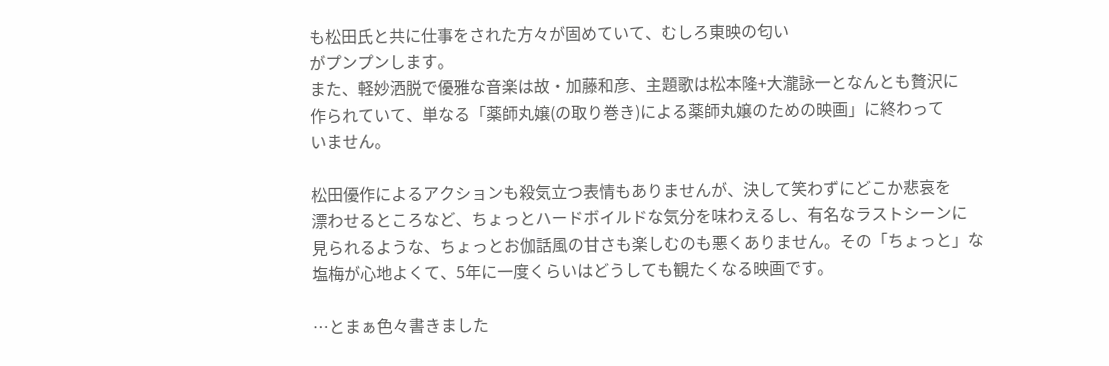も松田氏と共に仕事をされた方々が固めていて、むしろ東映の匂い
がプンプンします。
また、軽妙洒脱で優雅な音楽は故・加藤和彦、主題歌は松本隆+大瀧詠一となんとも贅沢に
作られていて、単なる「薬師丸嬢(の取り巻き)による薬師丸嬢のための映画」に終わって
いません。

松田優作によるアクションも殺気立つ表情もありませんが、決して笑わずにどこか悲哀を
漂わせるところなど、ちょっとハードボイルドな気分を味わえるし、有名なラストシーンに
見られるような、ちょっとお伽話風の甘さも楽しむのも悪くありません。その「ちょっと」な
塩梅が心地よくて、5年に一度くらいはどうしても観たくなる映画です。

…とまぁ色々書きました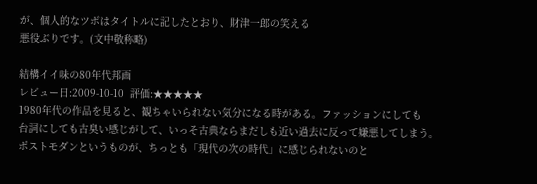が、個人的なツボはタイトルに記したとおり、財津一郎の笑える
悪役ぶりです。(文中敬称略)

結構イイ味の80年代邦画
レビュー日:2009-10-10  評価:★★★★★
1980年代の作品を見ると、観ちゃいられない気分になる時がある。ファッションにしても
台詞にしても古臭い感じがして、いっそ古典ならまだしも近い過去に反って嫌悪してしまう。
ポストモダンというものが、ちっとも「現代の次の時代」に感じられないのと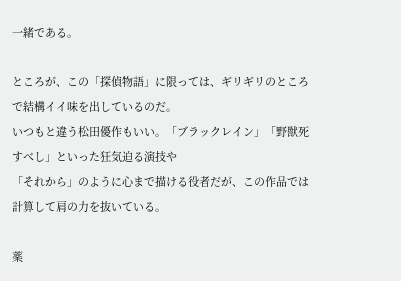一緒である。

ところが、この「探偵物語」に限っては、ギリギリのところで結構イイ味を出しているのだ。
いつもと違う松田優作もいい。「ブラックレイン」「野獣死すべし」といった狂気迫る演技や
「それから」のように心まで描ける役者だが、この作品では計算して肩の力を抜いている。

薬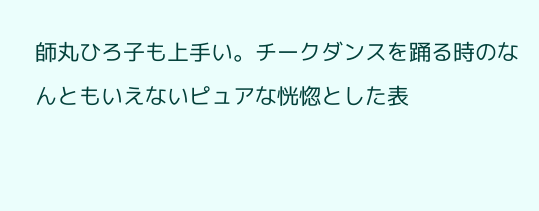師丸ひろ子も上手い。チークダンスを踊る時のなんともいえないピュアな恍惚とした表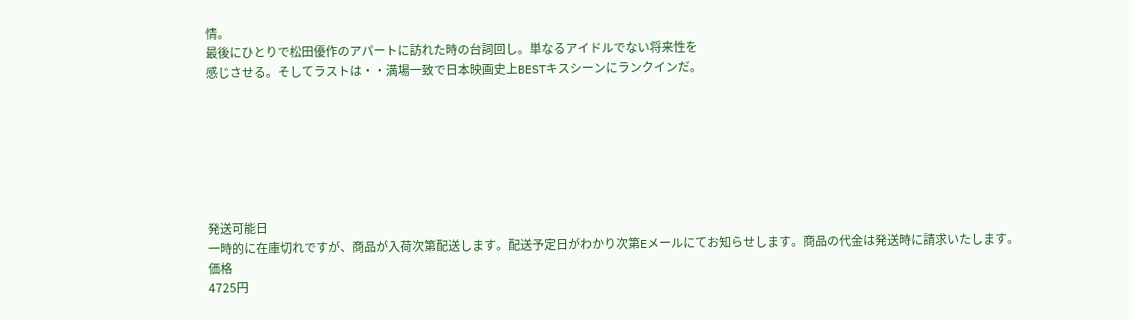情。
最後にひとりで松田優作のアパートに訪れた時の台詞回し。単なるアイドルでない将来性を
感じさせる。そしてラストは・・満場一致で日本映画史上BESTキスシーンにランクインだ。







発送可能日
一時的に在庫切れですが、商品が入荷次第配送します。配送予定日がわかり次第Eメールにてお知らせします。商品の代金は発送時に請求いたします。
価格
4725円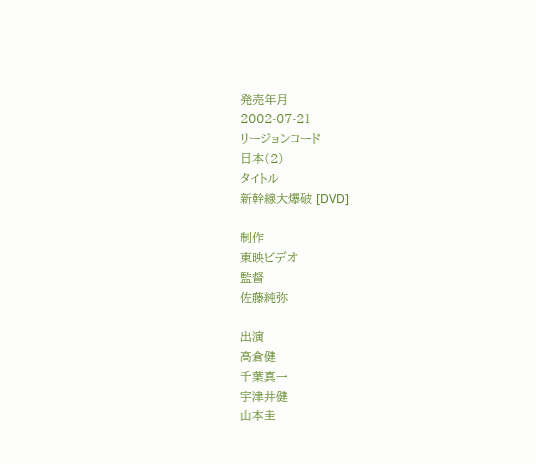発売年月
2002-07-21
リージョンコード
日本(2)
タイトル
新幹線大爆破 [DVD]

制作
東映ビデオ
監督
佐藤純弥

出演
高倉健
千葉真一
宇津井健
山本圭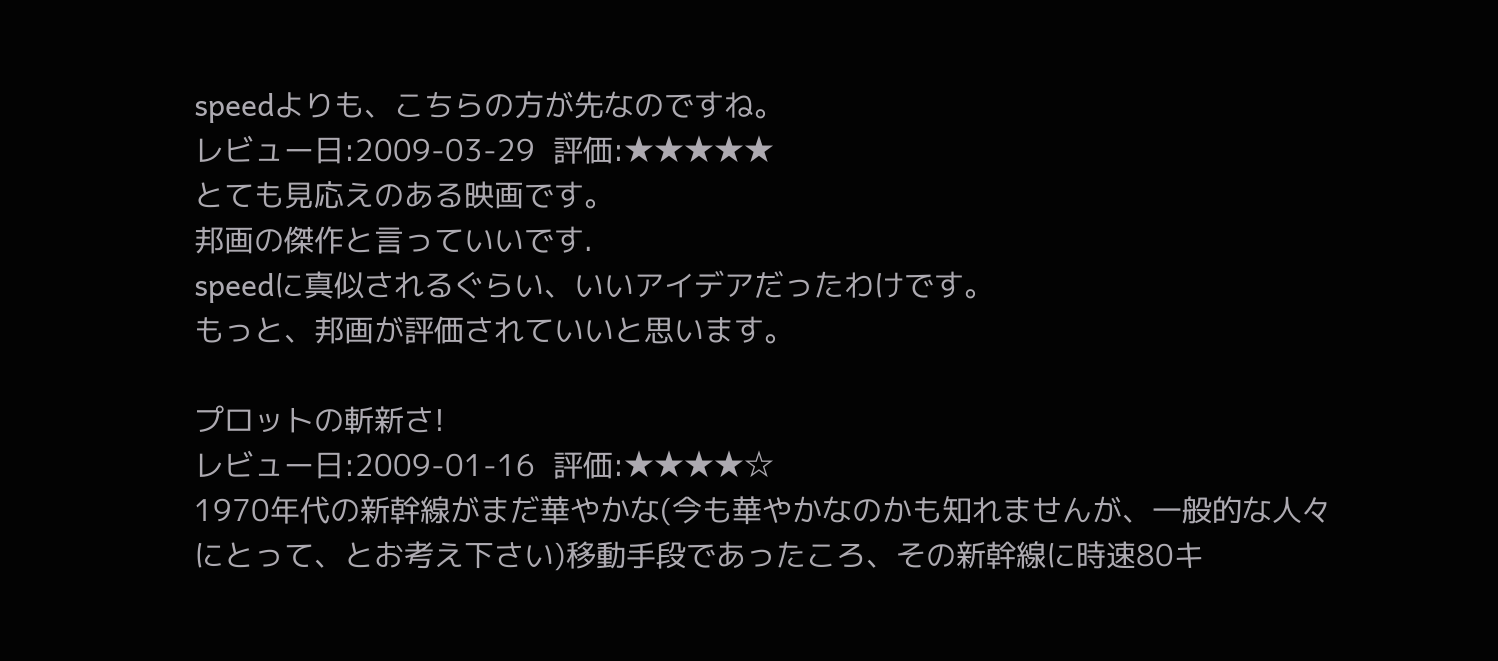speedよりも、こちらの方が先なのですね。
レビュー日:2009-03-29  評価:★★★★★
とても見応えのある映画です。
邦画の傑作と言っていいです.
speedに真似されるぐらい、いいアイデアだったわけです。
もっと、邦画が評価されていいと思います。

プロットの斬新さ!
レビュー日:2009-01-16  評価:★★★★☆
1970年代の新幹線がまだ華やかな(今も華やかなのかも知れませんが、一般的な人々にとって、とお考え下さい)移動手段であったころ、その新幹線に時速80キ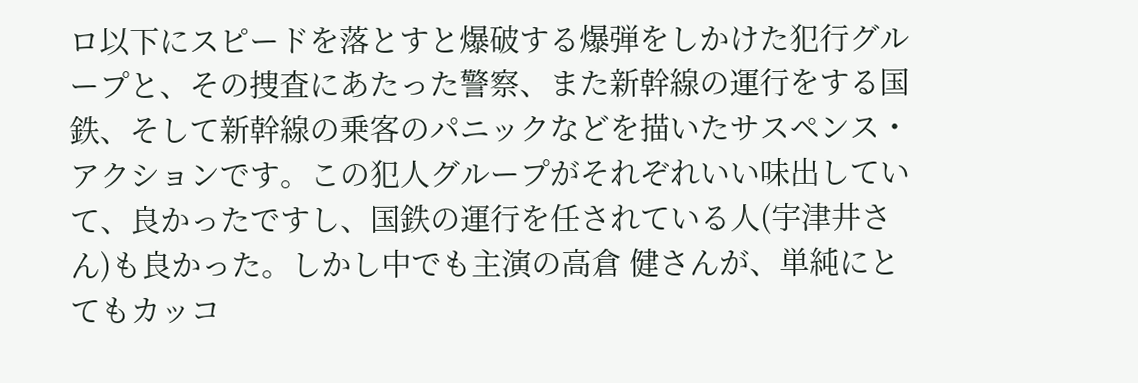ロ以下にスピードを落とすと爆破する爆弾をしかけた犯行グループと、その捜査にあたった警察、また新幹線の運行をする国鉄、そして新幹線の乗客のパニックなどを描いたサスペンス・アクションです。この犯人グループがそれぞれいい味出していて、良かったですし、国鉄の運行を任されている人(宇津井さん)も良かった。しかし中でも主演の高倉 健さんが、単純にとてもカッコ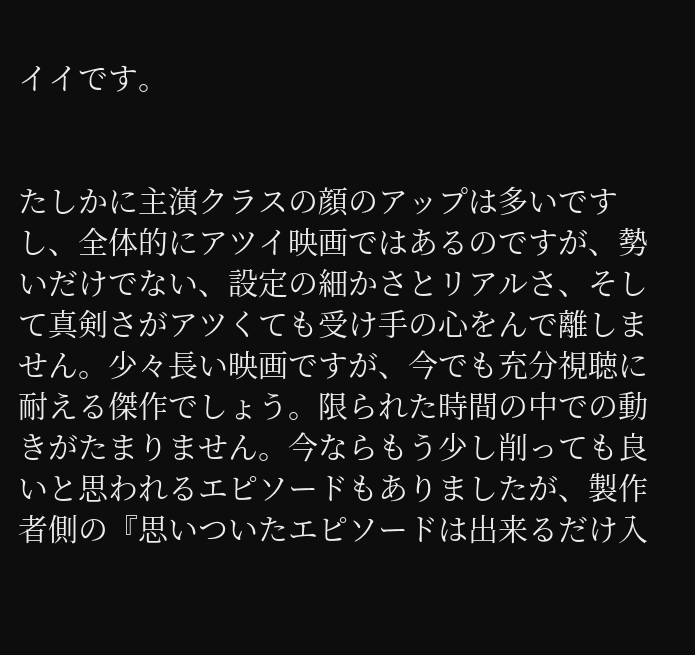イイです。


たしかに主演クラスの顔のアップは多いですし、全体的にアツイ映画ではあるのですが、勢いだけでない、設定の細かさとリアルさ、そして真剣さがアツくても受け手の心をんで離しません。少々長い映画ですが、今でも充分視聴に耐える傑作でしょう。限られた時間の中での動きがたまりません。今ならもう少し削っても良いと思われるエピソードもありましたが、製作者側の『思いついたエピソードは出来るだけ入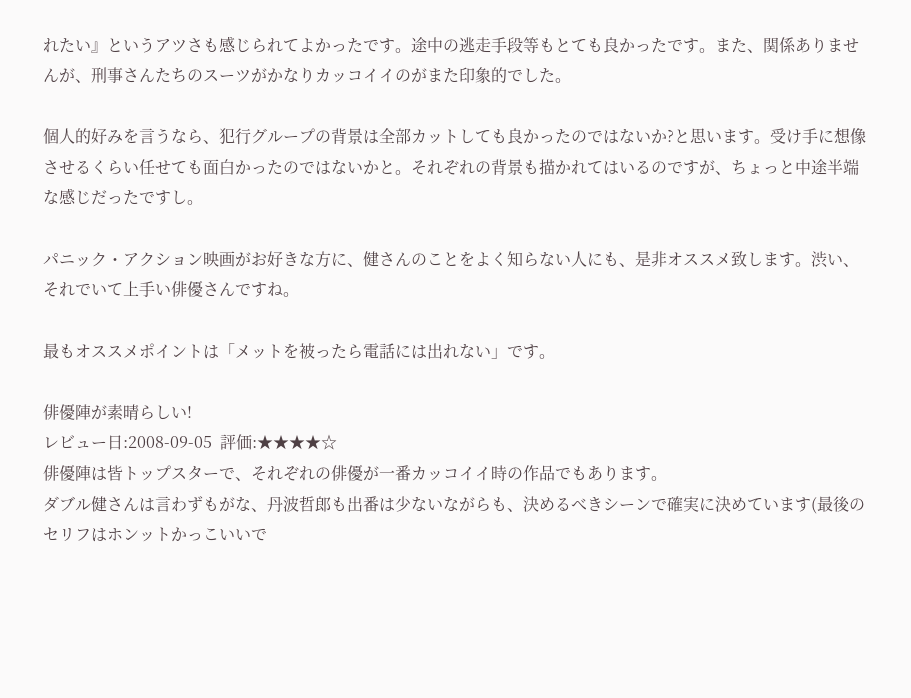れたい』というアツさも感じられてよかったです。途中の逃走手段等もとても良かったです。また、関係ありませんが、刑事さんたちのスーツがかなりカッコイイのがまた印象的でした。

個人的好みを言うなら、犯行グループの背景は全部カットしても良かったのではないか?と思います。受け手に想像させるくらい任せても面白かったのではないかと。それぞれの背景も描かれてはいるのですが、ちょっと中途半端な感じだったですし。

パニック・アクション映画がお好きな方に、健さんのことをよく知らない人にも、是非オススメ致します。渋い、それでいて上手い俳優さんですね。

最もオススメポイントは「メットを被ったら電話には出れない」です。

俳優陣が素晴らしい!
レビュー日:2008-09-05  評価:★★★★☆
俳優陣は皆トップスターで、それぞれの俳優が一番カッコイイ時の作品でもあります。
ダブル健さんは言わずもがな、丹波哲郎も出番は少ないながらも、決めるべきシーンで確実に決めています(最後のセリフはホンットかっこいいで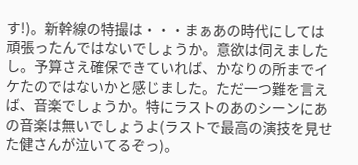す!)。新幹線の特撮は・・・まぁあの時代にしては頑張ったんではないでしょうか。意欲は伺えましたし。予算さえ確保できていれば、かなりの所までイケたのではないかと感じました。ただ一つ難を言えば、音楽でしょうか。特にラストのあのシーンにあの音楽は無いでしょうよ(ラストで最高の演技を見せた健さんが泣いてるぞっ)。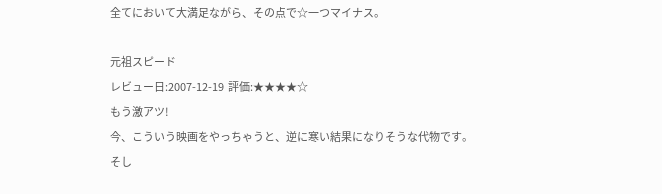全てにおいて大満足ながら、その点で☆一つマイナス。

元祖スピード
レビュー日:2007-12-19  評価:★★★★☆
もう激アツ!
今、こういう映画をやっちゃうと、逆に寒い結果になりそうな代物です。
そし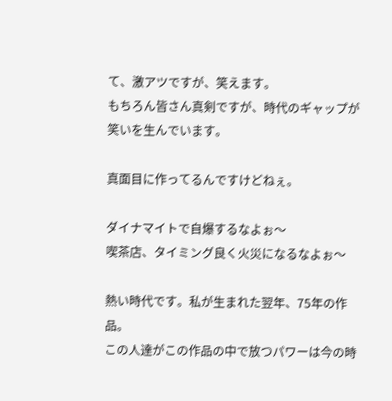て、激アツですが、笑えます。
もちろん皆さん真剣ですが、時代のギャップが笑いを生んでいます。

真面目に作ってるんですけどねぇ。

ダイナマイトで自爆するなよぉ〜
喫茶店、タイミング良く火災になるなよぉ〜

熱い時代です。私が生まれた翌年、75年の作品。
この人達がこの作品の中で放つパワーは今の時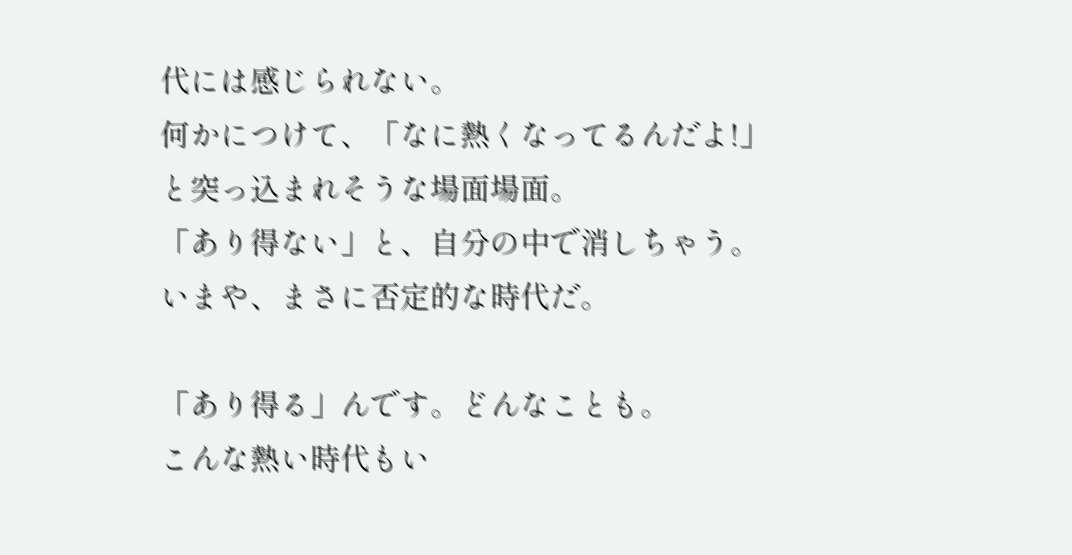代には感じられない。
何かにつけて、「なに熱くなってるんだよ!」
と突っ込まれそうな場面場面。
「あり得ない」と、自分の中で消しちゃう。
いまや、まさに否定的な時代だ。

「あり得る」んです。どんなことも。
こんな熱い時代もい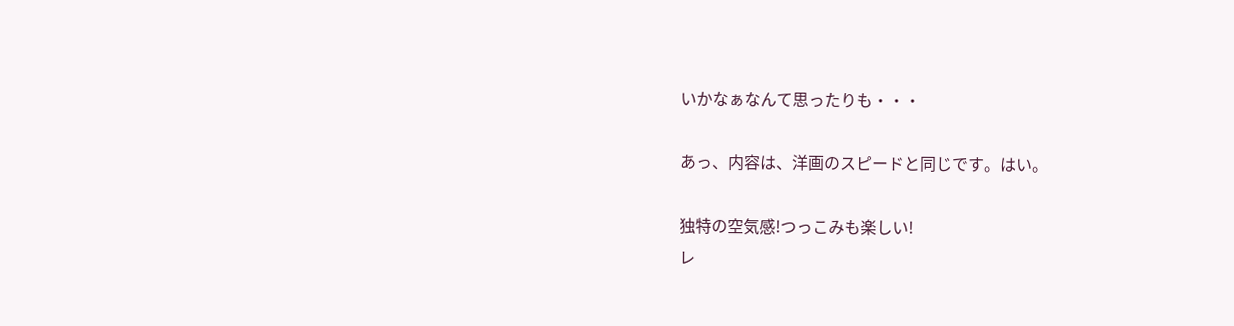いかなぁなんて思ったりも・・・

あっ、内容は、洋画のスピードと同じです。はい。

独特の空気感!つっこみも楽しい!
レ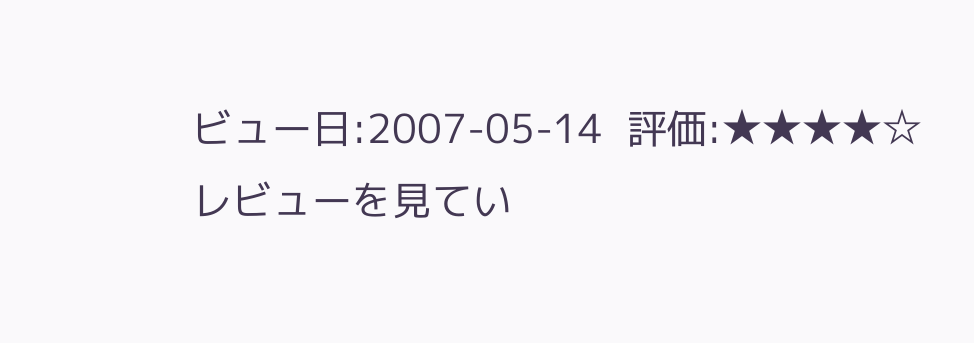ビュー日:2007-05-14  評価:★★★★☆
レビューを見てい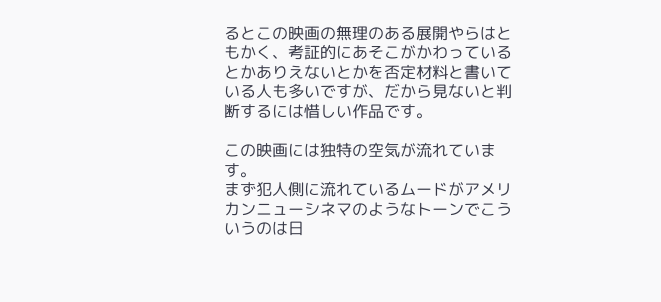るとこの映画の無理のある展開やらはともかく、考証的にあそこがかわっているとかありえないとかを否定材料と書いている人も多いですが、だから見ないと判断するには惜しい作品です。

この映画には独特の空気が流れています。
まず犯人側に流れているムードがアメリカンニューシネマのようなトーンでこういうのは日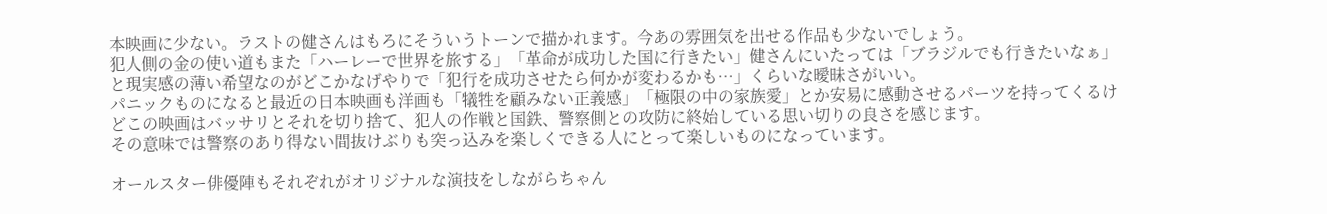本映画に少ない。ラストの健さんはもろにそういうトーンで描かれます。今あの雰囲気を出せる作品も少ないでしょう。
犯人側の金の使い道もまた「ハーレーで世界を旅する」「革命が成功した国に行きたい」健さんにいたっては「ブラジルでも行きたいなぁ」と現実感の薄い希望なのがどこかなげやりで「犯行を成功させたら何かが変わるかも…」くらいな曖昧さがいい。
パニックものになると最近の日本映画も洋画も「犠牲を顧みない正義感」「極限の中の家族愛」とか安易に感動させるパーツを持ってくるけどこの映画はバッサリとそれを切り捨て、犯人の作戦と国鉄、警察側との攻防に終始している思い切りの良さを感じます。
その意味では警察のあり得ない間抜けぶりも突っ込みを楽しくできる人にとって楽しいものになっています。

オールスター俳優陣もそれぞれがオリジナルな演技をしながらちゃん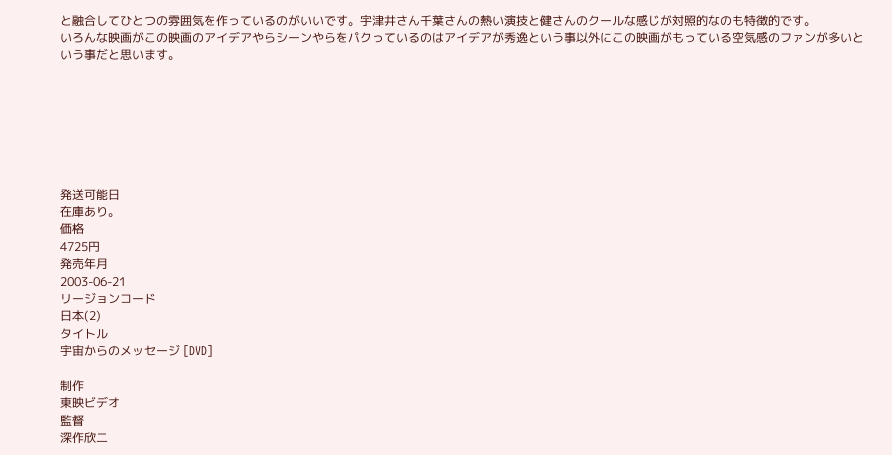と融合してひとつの雰囲気を作っているのがいいです。宇津井さん千葉さんの熱い演技と健さんのクールな感じが対照的なのも特徴的です。
いろんな映画がこの映画のアイデアやらシーンやらをパクっているのはアイデアが秀逸という事以外にこの映画がもっている空気感のファンが多いという事だと思います。







発送可能日
在庫あり。
価格
4725円
発売年月
2003-06-21
リージョンコード
日本(2)
タイトル
宇宙からのメッセージ [DVD]

制作
東映ビデオ
監督
深作欣二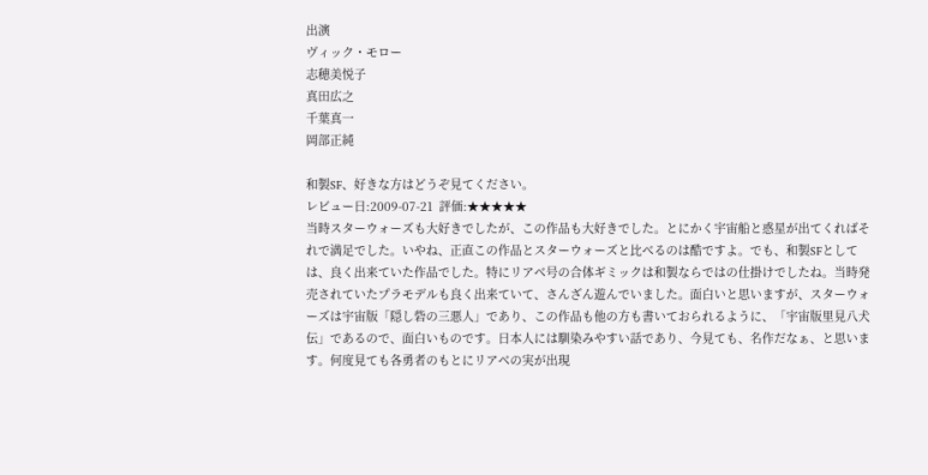出演
ヴィック・モロー
志穂美悦子
真田広之
千葉真一
岡部正純

和製SF、好きな方はどうぞ見てください。
レビュー日:2009-07-21  評価:★★★★★
当時スターウォーズも大好きでしたが、この作品も大好きでした。とにかく宇宙船と惑星が出てくればそれで満足でした。いやね、正直この作品とスターウォーズと比べるのは酷ですよ。でも、和製SFとしては、良く出来ていた作品でした。特にリアベ号の合体ギミックは和製ならではの仕掛けでしたね。当時発売されていたプラモデルも良く出来ていて、さんざん遊んでいました。面白いと思いますが、スターウォーズは宇宙版「隠し砦の三悪人」であり、この作品も他の方も書いておられるように、「宇宙版里見八犬伝」であるので、面白いものです。日本人には馴染みやすい話であり、今見ても、名作だなぁ、と思います。何度見ても各勇者のもとにリアベの実が出現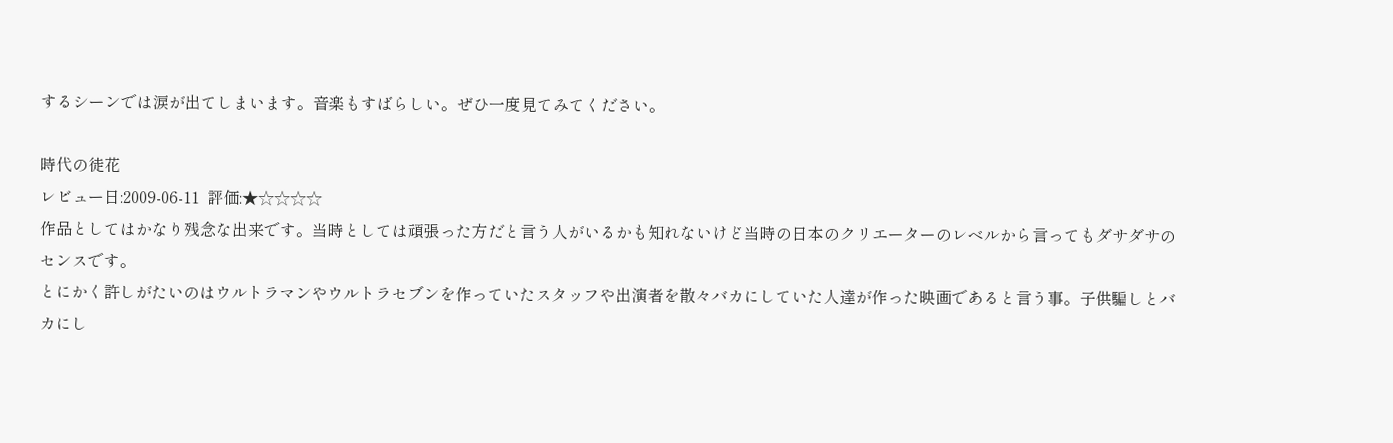するシーンでは涙が出てしまいます。音楽もすばらしい。ぜひ一度見てみてください。

時代の徒花
レビュー日:2009-06-11  評価:★☆☆☆☆
作品としてはかなり残念な出来です。当時としては頑張った方だと言う人がいるかも知れないけど当時の日本のクリエーターのレベルから言ってもダサダサのセンスです。
とにかく許しがたいのはウルトラマンやウルトラセブンを作っていたスタッフや出演者を散々バカにしていた人達が作った映画であると言う事。子供騙しとバカにし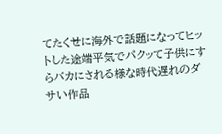てたくせに海外で話題になってヒットした途端平気でパクッて子供にすらバカにされる様な時代遅れのダサい作品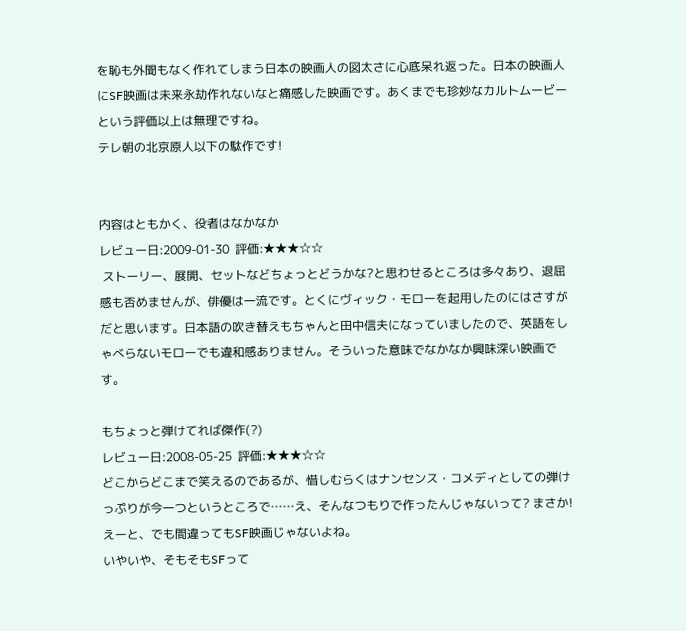を恥も外聞もなく作れてしまう日本の映画人の図太さに心底呆れ返った。日本の映画人にSF映画は未来永劫作れないなと痛感した映画です。あくまでも珍妙なカルトムービーという評価以上は無理ですね。
テレ朝の北京原人以下の駄作です!


内容はともかく、役者はなかなか
レビュー日:2009-01-30  評価:★★★☆☆
 ストーリー、展開、セットなどちょっとどうかな?と思わせるところは多々あり、退屈感も否めませんが、俳優は一流です。とくにヴィック・モローを起用したのにはさすがだと思います。日本語の吹き替えもちゃんと田中信夫になっていましたので、英語をしゃべらないモローでも違和感ありません。そういった意味でなかなか興味深い映画です。

もちょっと弾けてれば傑作(?)
レビュー日:2008-05-25  評価:★★★☆☆
どこからどこまで笑えるのであるが、惜しむらくはナンセンス・コメディとしての弾けっぷりが今一つというところで……え、そんなつもりで作ったんじゃないって? まさか!
えーと、でも間違ってもSF映画じゃないよね。
いやいや、そもそもSFって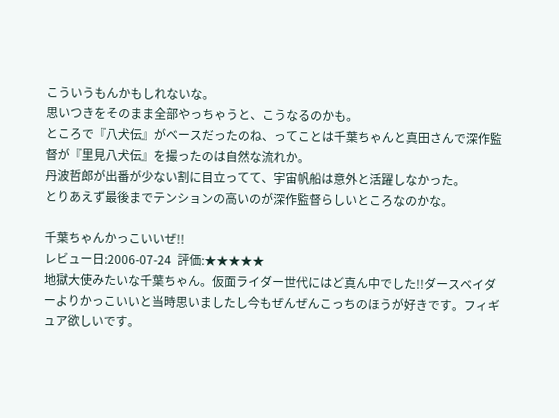こういうもんかもしれないな。
思いつきをそのまま全部やっちゃうと、こうなるのかも。
ところで『八犬伝』がベースだったのね、ってことは千葉ちゃんと真田さんで深作監督が『里見八犬伝』を撮ったのは自然な流れか。
丹波哲郎が出番が少ない割に目立ってて、宇宙帆船は意外と活躍しなかった。
とりあえず最後までテンションの高いのが深作監督らしいところなのかな。

千葉ちゃんかっこいいぜ!!
レビュー日:2006-07-24  評価:★★★★★
地獄大使みたいな千葉ちゃん。仮面ライダー世代にはど真ん中でした!!ダースベイダーよりかっこいいと当時思いましたし今もぜんぜんこっちのほうが好きです。フィギュア欲しいです。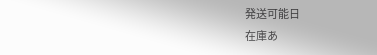発送可能日
在庫あ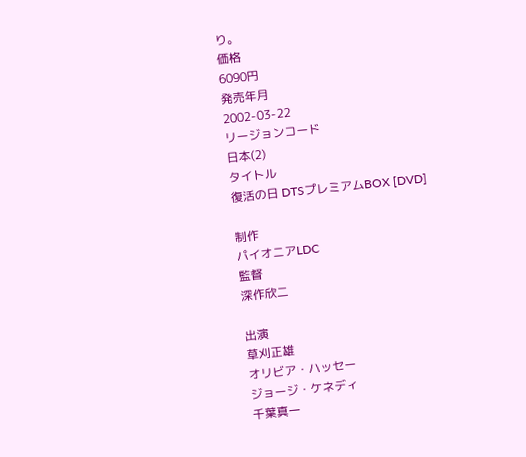り。
価格
6090円
発売年月
2002-03-22
リージョンコード
日本(2)
タイトル
復活の日 DTSプレミアムBOX [DVD]

制作
パイオニアLDC
監督
深作欣二

出演
草刈正雄
オリビア・ハッセー
ジョージ・ケネディ
千葉真一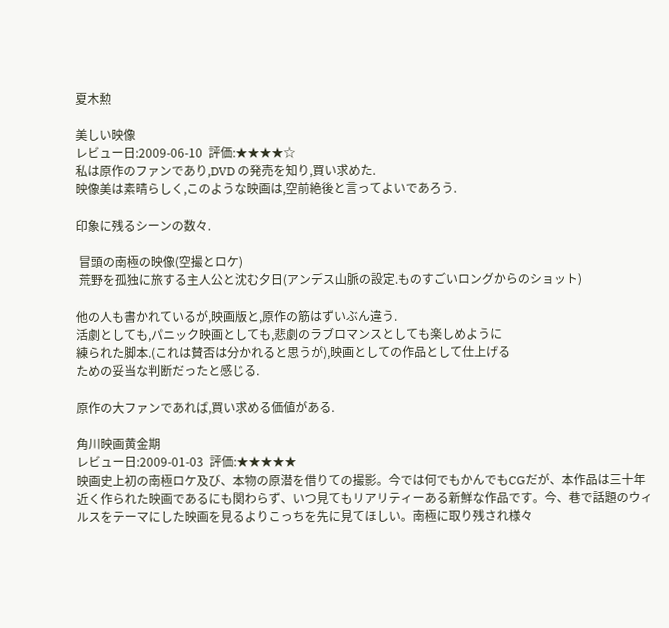夏木勲

美しい映像
レビュー日:2009-06-10  評価:★★★★☆
私は原作のファンであり,DVD の発売を知り,買い求めた.
映像美は素晴らしく,このような映画は,空前絶後と言ってよいであろう.

印象に残るシーンの数々.

 冒頭の南極の映像(空撮とロケ)
 荒野を孤独に旅する主人公と沈む夕日(アンデス山脈の設定.ものすごいロングからのショット)

他の人も書かれているが,映画版と,原作の筋はずいぶん違う.
活劇としても,パニック映画としても,悲劇のラブロマンスとしても楽しめように
練られた脚本.(これは賛否は分かれると思うが),映画としての作品として仕上げる
ための妥当な判断だったと感じる.

原作の大ファンであれば,買い求める価値がある.

角川映画黄金期
レビュー日:2009-01-03  評価:★★★★★
映画史上初の南極ロケ及び、本物の原潜を借りての撮影。今では何でもかんでもCGだが、本作品は三十年近く作られた映画であるにも関わらず、いつ見てもリアリティーある新鮮な作品です。今、巷で話題のウィルスをテーマにした映画を見るよりこっちを先に見てほしい。南極に取り残され様々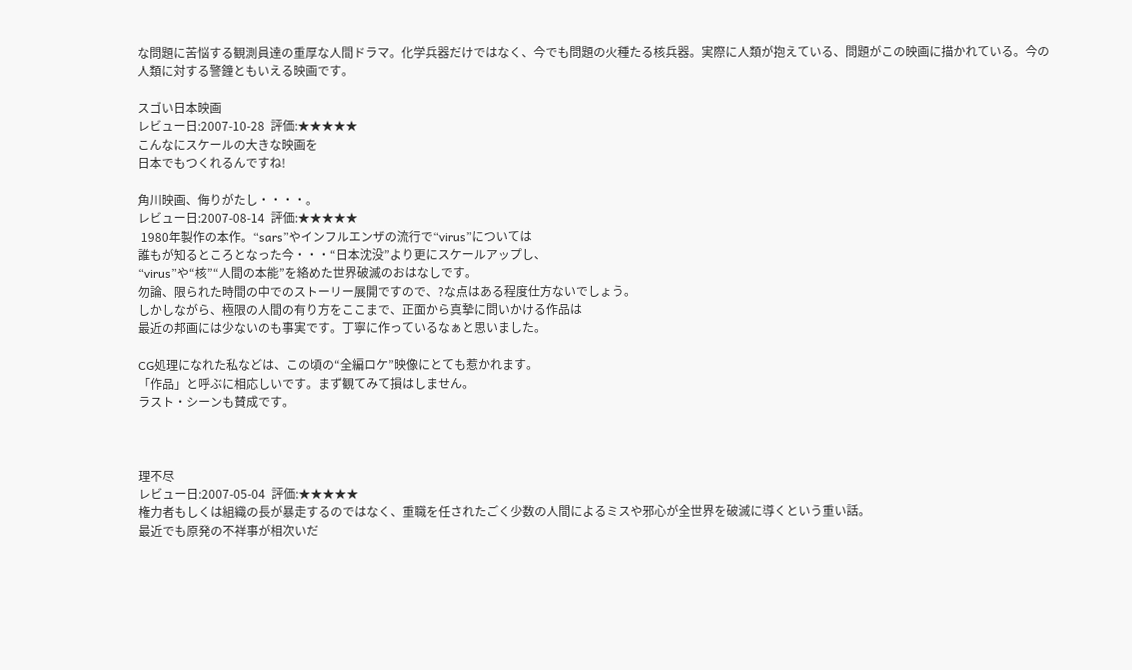な問題に苦悩する観測員達の重厚な人間ドラマ。化学兵器だけではなく、今でも問題の火種たる核兵器。実際に人類が抱えている、問題がこの映画に描かれている。今の人類に対する警鐘ともいえる映画です。

スゴい日本映画
レビュー日:2007-10-28  評価:★★★★★
こんなにスケールの大きな映画を
日本でもつくれるんですね!

角川映画、侮りがたし・・・・。
レビュー日:2007-08-14  評価:★★★★★
 1980年製作の本作。“sars”やインフルエンザの流行で“virus”については
誰もが知るところとなった今・・・“日本沈没”より更にスケールアップし、
“virus”や“核”“人間の本能”を絡めた世界破滅のおはなしです。
勿論、限られた時間の中でのストーリー展開ですので、?な点はある程度仕方ないでしょう。
しかしながら、極限の人間の有り方をここまで、正面から真摯に問いかける作品は
最近の邦画には少ないのも事実です。丁寧に作っているなぁと思いました。

CG処理になれた私などは、この頃の“全編ロケ”映像にとても惹かれます。
「作品」と呼ぶに相応しいです。まず観てみて損はしません。
ラスト・シーンも賛成です。



理不尽
レビュー日:2007-05-04  評価:★★★★★
権力者もしくは組織の長が暴走するのではなく、重職を任されたごく少数の人間によるミスや邪心が全世界を破滅に導くという重い話。
最近でも原発の不祥事が相次いだ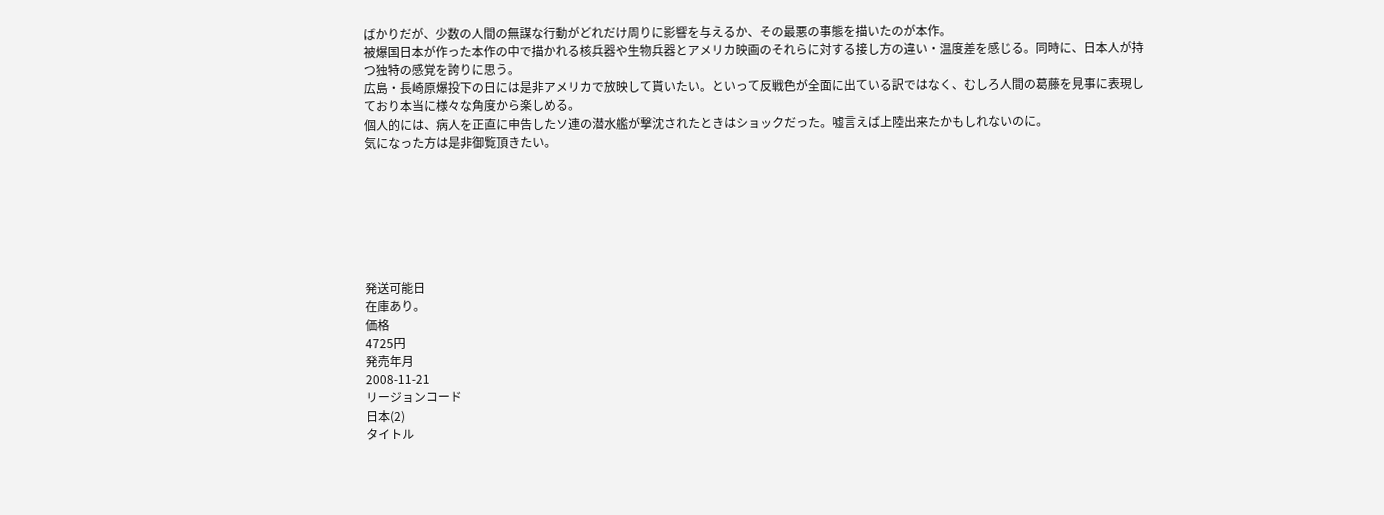ばかりだが、少数の人間の無謀な行動がどれだけ周りに影響を与えるか、その最悪の事態を描いたのが本作。
被爆国日本が作った本作の中で描かれる核兵器や生物兵器とアメリカ映画のそれらに対する接し方の違い・温度差を感じる。同時に、日本人が持つ独特の感覚を誇りに思う。
広島・長崎原爆投下の日には是非アメリカで放映して貰いたい。といって反戦色が全面に出ている訳ではなく、むしろ人間の葛藤を見事に表現しており本当に様々な角度から楽しめる。
個人的には、病人を正直に申告したソ連の潜水艦が撃沈されたときはショックだった。嘘言えば上陸出来たかもしれないのに。
気になった方は是非御覧頂きたい。







発送可能日
在庫あり。
価格
4725円
発売年月
2008-11-21
リージョンコード
日本(2)
タイトル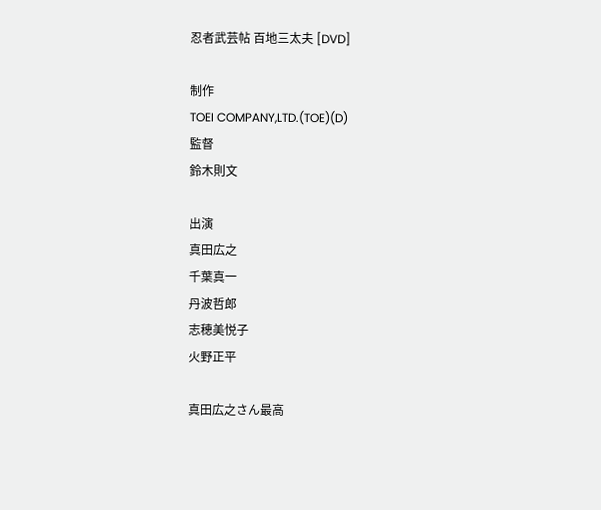忍者武芸帖 百地三太夫 [DVD]

制作
TOEI COMPANY,LTD.(TOE)(D)
監督
鈴木則文

出演
真田広之
千葉真一
丹波哲郎
志穂美悦子
火野正平

真田広之さん最高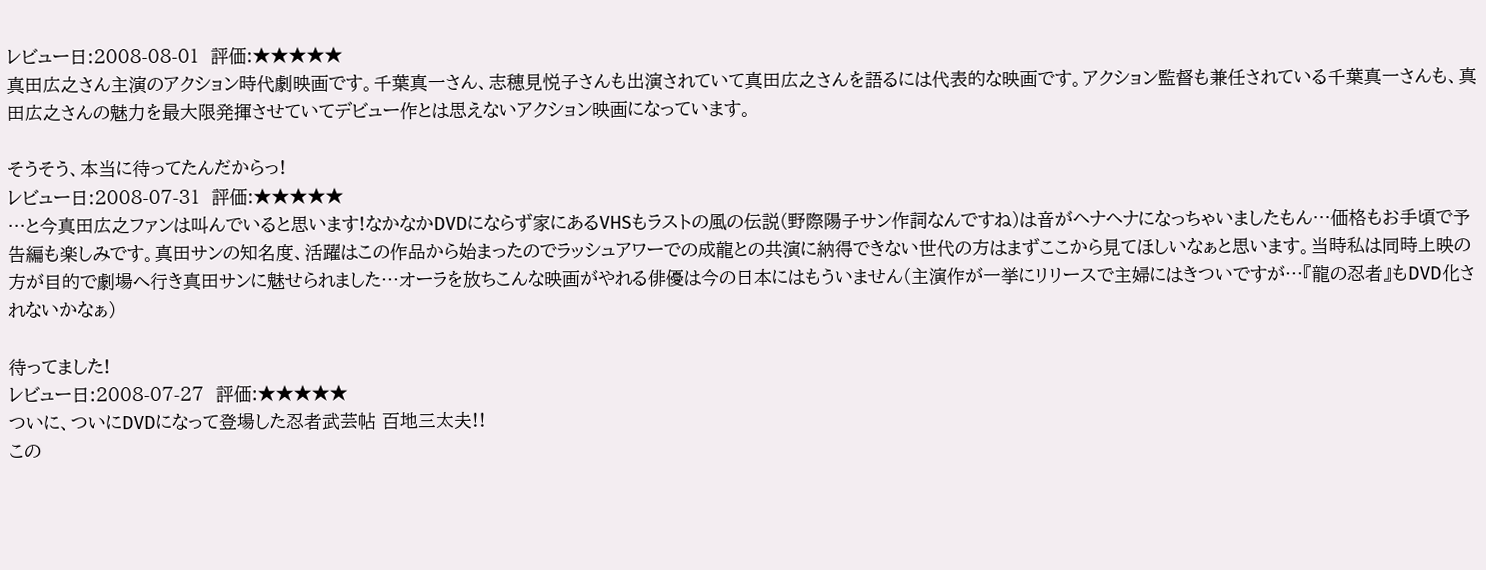レビュー日:2008-08-01  評価:★★★★★
真田広之さん主演のアクション時代劇映画です。千葉真一さん、志穂見悦子さんも出演されていて真田広之さんを語るには代表的な映画です。アクション監督も兼任されている千葉真一さんも、真田広之さんの魅力を最大限発揮させていてデビュー作とは思えないアクション映画になっています。

そうそう、本当に待ってたんだからっ!
レビュー日:2008-07-31  評価:★★★★★
…と今真田広之ファンは叫んでいると思います!なかなかDVDにならず家にあるVHSもラストの風の伝説(野際陽子サン作詞なんですね)は音がヘナヘナになっちゃいましたもん…価格もお手頃で予告編も楽しみです。真田サンの知名度、活躍はこの作品から始まったのでラッシュアワーでの成龍との共演に納得できない世代の方はまずここから見てほしいなぁと思います。当時私は同時上映の方が目的で劇場へ行き真田サンに魅せられました…オーラを放ちこんな映画がやれる俳優は今の日本にはもういません(主演作が一挙にリリースで主婦にはきついですが…『龍の忍者』もDVD化されないかなぁ)

待ってました!
レビュー日:2008-07-27  評価:★★★★★
ついに、ついにDVDになって登場した忍者武芸帖 百地三太夫!!
この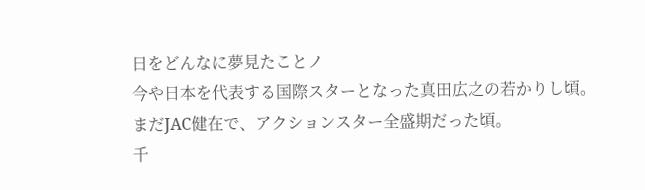日をどんなに夢見たことノ
今や日本を代表する国際スターとなった真田広之の若かりし頃。
まだJAC健在で、アクションスター全盛期だった頃。
千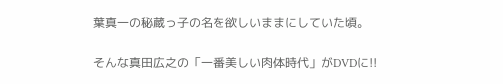葉真一の秘蔵っ子の名を欲しいままにしていた頃。

そんな真田広之の「一番美しい肉体時代」がDVDに!!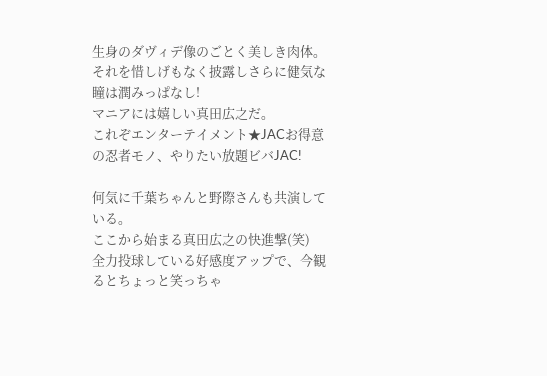生身のダヴィデ像のごとく美しき肉体。
それを惜しげもなく披露しさらに健気な瞳は潤みっぱなし!
マニアには嬉しい真田広之だ。
これぞエンターテイメント★JACお得意の忍者モノ、やりたい放題ビバJAC!

何気に千葉ちゃんと野際さんも共演している。
ここから始まる真田広之の快進撃(笑)
全力投球している好感度アップで、今観るとちょっと笑っちゃ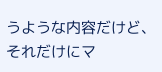うような内容だけど、それだけにマ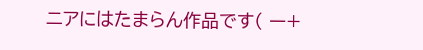ニアにはたまらん作品です( ー+